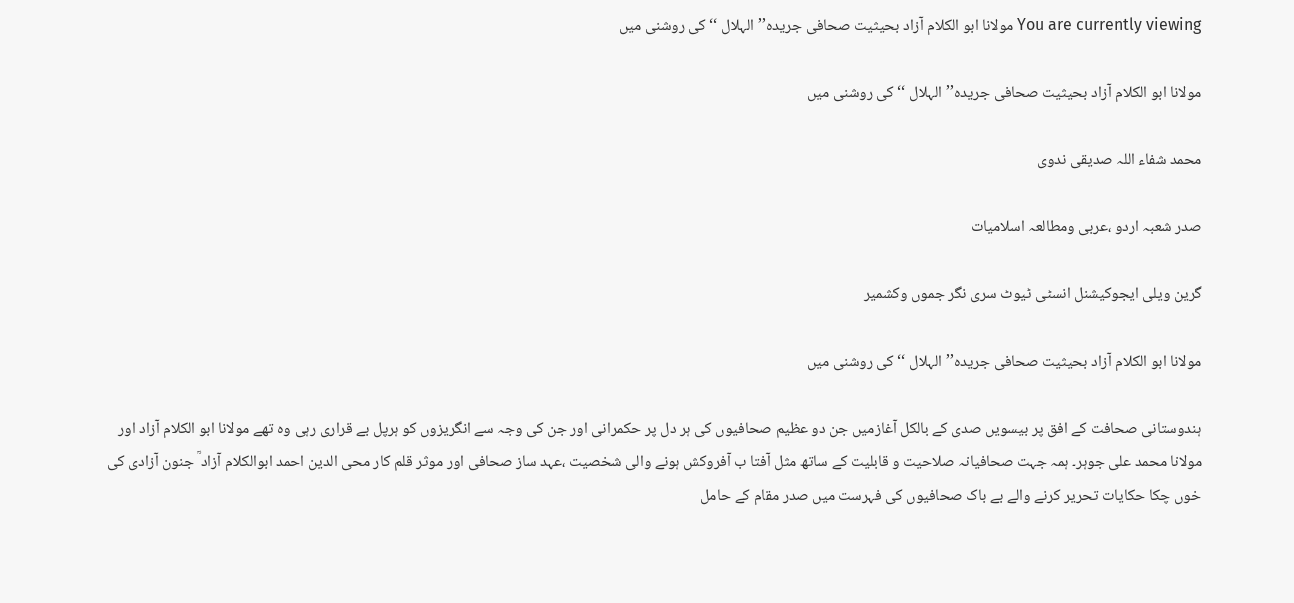You are currently viewing مولانا ابو الکلام آزاد بحیثیت صحافی جریدہ’’الہلال ‘‘ کی روشنی میں

مولانا ابو الکلام آزاد بحیثیت صحافی جریدہ’’الہلال ‘‘ کی روشنی میں

محمد شفاء اللہ صدیقی ندوی

صدر شعبہ اردو ،عربی ومطالعہ اسلامیات

گرین ویلی ایجوکیشنل انسٹی ٹیوٹ سری نگر جموں وکشمیر

مولانا ابو الکلام آزاد بحیثیت صحافی جریدہ’’الہلال ‘‘ کی روشنی میں

ہندوستانی صحافت کے افق پر بیسویں صدی کے بالکل آغازمیں جن دو عظیم صحافیوں کی ہر دل پر حکمرانی اور جن کی وجہ سے انگریزوں کو ہرپل بے قراری رہی وہ تھے مولانا ابو الکلام آزاد اور مولانا محمد علی جوہر۔ ہمہ جہت صحافیانہ صلاحیت و قابلیت کے ساتھ مثل آفتا ب آفروکش ہونے والی شخصیت ،عہد ساز صحافی اور موثر قلم کار محی الدین احمد ابوالکلام آزاد ؒ جنون آزادی کی خوں چکا حکایات تحریر کرنے والے بے باک صحافیوں کی فہرست میں صدر مقام کے حامل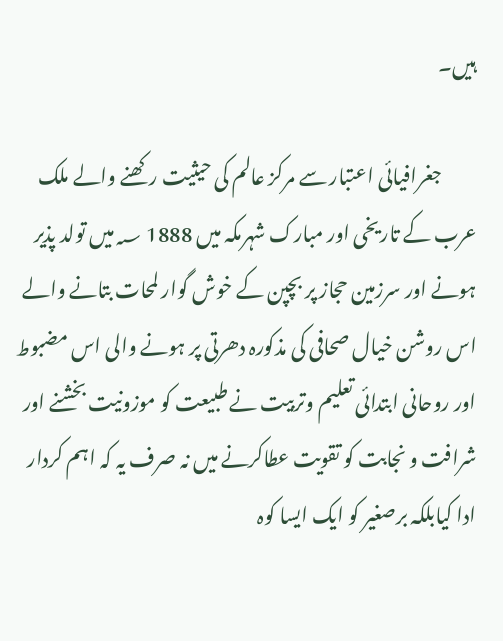ہیں۔

         جغرافیائی اعتبار سے مرکز عالم کی حیثیت رکھنے والے ملک عرب کے تاریخی اور مبارک شہرمکہ میں 1888 ؁میں تولد پذیر ہونے اور سرزمین حجاز پر بچپن کے خوش گوار لمحات بتانے والے اس روشن خیال صحافی کی مذکورہ دھرتی پر ہونے والی اس مضبوط اور روحانی ابتدائی تعلیم وتربیت نے طبیعت کو موزونیت بخشنے اور شرافت و نجابت کو تقویت عطاکرنے میں نہ صرف یہ کہ اہم کردار ادا کیابلکہ برصغیر کو ایک ایسا کوہ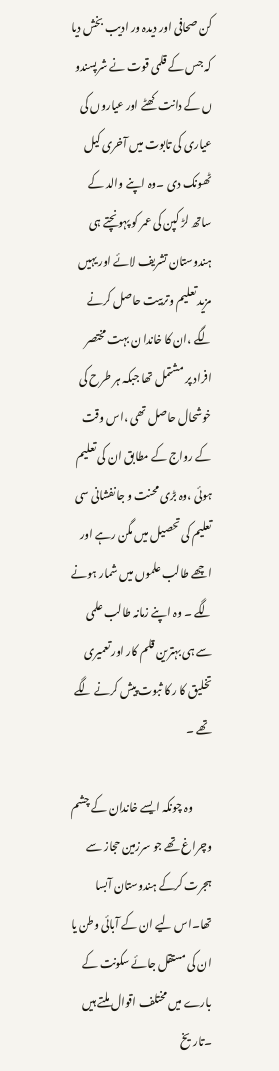کن صحافی اور دیدہ ور ادیب بخش دیا کہ جس کے قلمی قوت نے شرپسندو ں کے دانت کھٹے اور عیاروں کی عیاری کی تابوت میں آخری کیل ٹھونک دی ۔وہ اپنے والد کے ساتھ لڑ کپن کی عمر کو پہونچتے ہی ہندوستان تشریف لائے اور یہیں مزید تعلیم وتربیت حاصل کرنے لگے ،ان کا خاندا ن بہت مختصر افراد پر مشتمل تھا جبکہ ہر طرح کی خوشحال حاصل تھی ،اس وقت کے رواج کے مطابق ان کی تعلیم ہوئی ،وہ بڑی محنت و جانفشانی سی تعلیم کی تحصیل میں مگن رہے اور اچھے طالب علموں میں شمار ہونے لگے ۔ وہ اپنے زمانہ طالب علمی سے ہی بہترین قلم کار اور تعمیری تخلیق کا ر کا ثبوت پیش کرنے لگے تھے ۔

         وہ چونکہ ایسے خاندان کے چشم وچراغ تھے جو سرزمین حجاز سے ہجرت کرکے ہندوستان آبسا تھا۔اس لیے ان کے آبائی وطن یا ان کی مستقل جائے سکونت کے بارے میں مختلف اقوال ملتے ہیں ۔تاریخ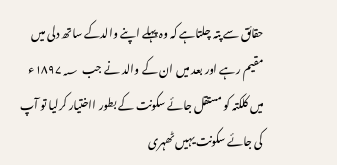حقائق سے پتہ چلتاہے کہ وہ پہلے اپنے والدکے ساتھ دلی میں مقیم رہے اور بعد میں ان کے والد نے جب  ۱۸۹۷؁ء میں کلکتہ کو مستقل جائے سکونت کے بطور ااختیار کرلیا تو آپ کی جائے سکونت یہیں ٹھہری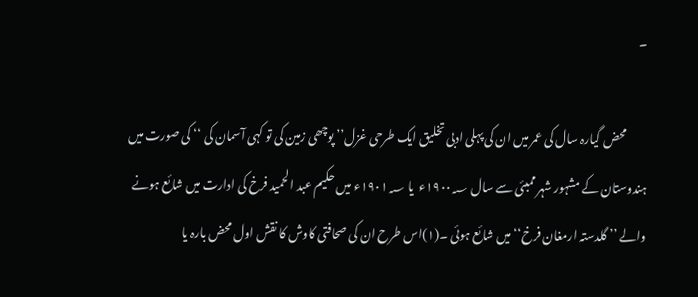۔

         محض گیارہ سال کی عمر میں ان کی پہلی ادبی تخلیق ایک طرحی غزل’’ پوچھی زمین کی تو کہی آسمان کی ‘‘ کی صورت میں ہندوستان کے مشہور شہر ممبئی سے سال ۱۹۰۰؁ء  یا ۱۹۰۱؁ء میں حکیم عبد الحمید فرخ کی ادارت میں شائع ہونے والے ’’ گلدستہ ارمغان فرخ‘‘ میں شائع ہوئی ۔(۱)اس طرح ان کی صحافتی کاوش کا نقش اول محض بارہ یا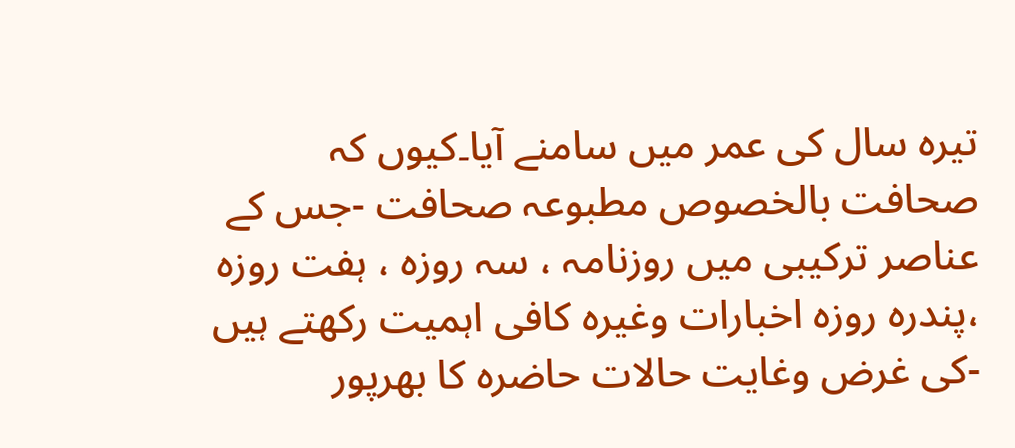تیرہ سال کی عمر میں سامنے آیا۔کیوں کہ صحافت بالخصوص مطبوعہ صحافت -جس کے عناصر ترکیبی میں روزنامہ ، سہ روزہ ، ہفت روزہ ،پندرہ روزہ اخبارات وغیرہ کافی اہمیت رکھتے ہیں -کی غرض وغایت حالات حاضرہ کا بھرپور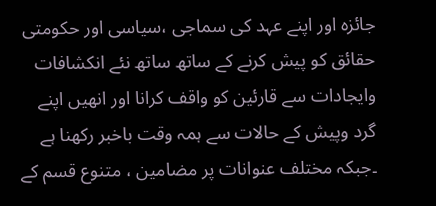جائزہ اور اپنے عہد کی سماجی ،سیاسی اور حکومتی حقائق کو پیش کرنے کے ساتھ ساتھ نئے انکشافات وایجادات سے قارئین کو واقف کرانا اور انھیں اپنے گرد وپیش کے حالات سے ہمہ وقت باخبر رکھنا ہے ۔جبکہ مختلف عنوانات پر مضامین ، متنوع قسم کے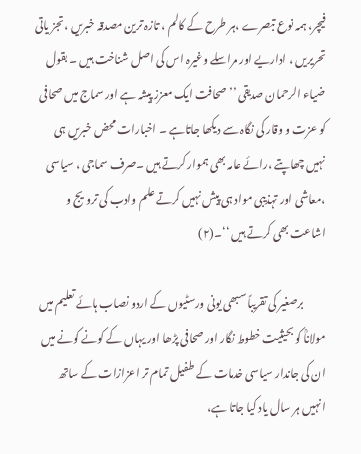فیچر، ہمہ نوع تبصرے ،ہر طرح کے کالم ، تازہ ترین مصدقہ خبریں ،تجز یاتی تحریریں ، اداریے اور مراسلے وغیرہ اس کی اصل شناخت ہیں ۔ بقول ضیاء الرحمان صدیقی ’’ صحافت ایک معزز پیشہ ہے اور سماج میں صحافی کو عزت و وقار کی نگاہ سے دیکھا جاتاہے ۔ اخبارات محض خبریں ہی نہیں چھاپتے ،رائے عامہ بھی ہموار کرتے ہیں ۔صرف سماجی ، سیاسی ،معاشی اور تہذیبی مواد ہی پیش نہیں کرتے علم وادب کی ترویج و اشاعت بھی کرتے ہیں ‘‘۔(۲)

          برصغیر کی تقریباً سبھی یونی ورسٹیوں کے اردو نصاب ہائے تعلیم میں مولاناؒ کو بحیثیت خطوط نگار اور صحافی پڑھا اور یہاں کے کونے کونے میں ان کی جاندار سیاسی خدمات کے طفیل تمام تر اعزازات کے ساتھ انہیں ہر سال یاد کیا جاتا ہے،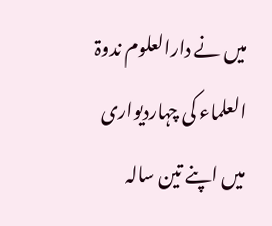میں نے دارالعلوم ندوۃ العلماء کی چہاردیواری میں اپنے تین سالہ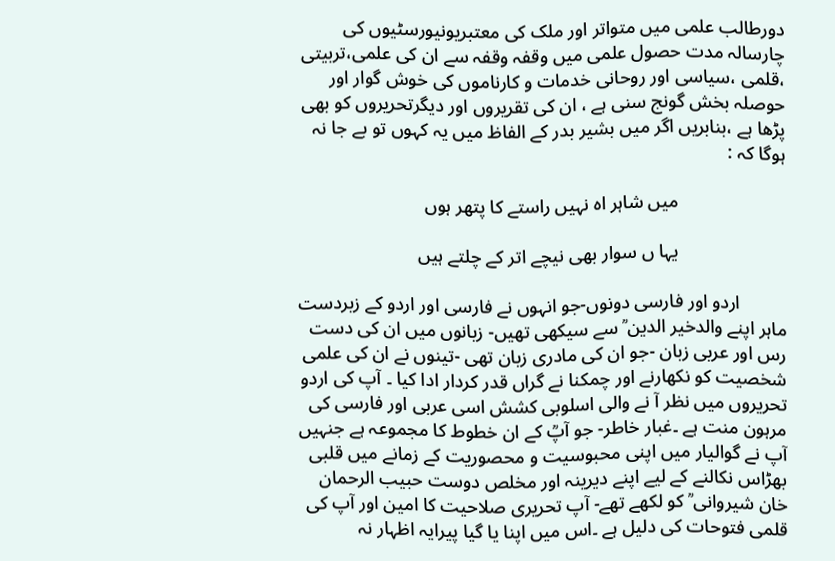دورطالب علمی میں متواتر اور ملک کی معتبریونیورسٹیوں کی چارسالہ مدت حصول علمی میں وقفہ وقفہ سے ان کی علمی،تربیتی ،قلمی ،سیاسی اور روحانی خدمات و کارناموں کی خوش گوار اور حوصلہ بخش گونج سنی ہے ، ان کی تقریروں اور دیگرتحریروں کو بھی پڑھا ہے ،بنابریں اگر میں بشیر بدر کے الفاظ میں یہ کہوں تو بے جا نہ ہوگا کہ :

                       میں شاہر اہ نہیں راستے کا پتھر ہوں

                       یہا ں سوار بھی نیچے اتر کے چلتے ہیں

          اردو اور فارسی دونوں-جو انہوں نے فارسی اور اردو کے زبردست ماہر اپنے والدخیر الدین ؒ سے سیکھی تھیں- زبانوں میں ان کی دست رس اور عربی زبان -جو ان کی مادری زبان تھی -تینوں نے ان کی علمی شخصیت کو نکھارنے اور چمکنا نے گراں قدر کردار ادا کیا ۔ آپ کی اردو تحریروں میں نظر آ نے والی اسلوبی کشش اسی عربی اور فارسی کی مرہون منت ہے ۔غبار خاطر- جو آپؒ کے ان خطوط کا مجموعہ ہے جنہیں آپ نے گوالیار میں اپنی محبوسیت و محصوریت کے زمانے میں قلبی بھڑاس نکالنے کے لیے اپنے دیرینہ اور مخلص دوست حبیب الرحمان خان شیروانی ؒ کو لکھے تھے- آپ تحریری صلاحیت کا امین اور آپ کی قلمی فتوحات کی دلیل ہے ۔اس میں اپنا یا گیا پیرایہ اظہار نہ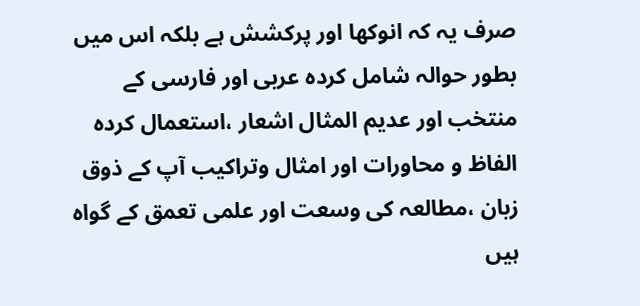صرف یہ کہ انوکھا اور پرکشش ہے بلکہ اس میں بطور حوالہ شامل کردہ عربی اور فارسی کے منتخب اور عدیم المثال اشعار ،استعمال کردہ الفاظ و محاورات اور امثال وتراکیب آپ کے ذوق زبان ،مطالعہ کی وسعت اور علمی تعمق کے گواہ ہیں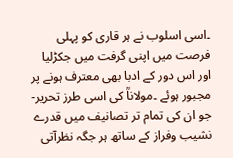۔اسی اسلوب نے ہر قاری کو پہلی فرصت میں اپنی گرفت میں جکڑلیا اور اس دور کے ادبا بھی معترف ہونے پر مجبور ہوئے ۔مولاناؒ کی اسی طرز تحریر- جو ان کی تمام تر تصانیف میں قدرے نشیب وفراز کے ساتھ ہر جگہ نظرآتی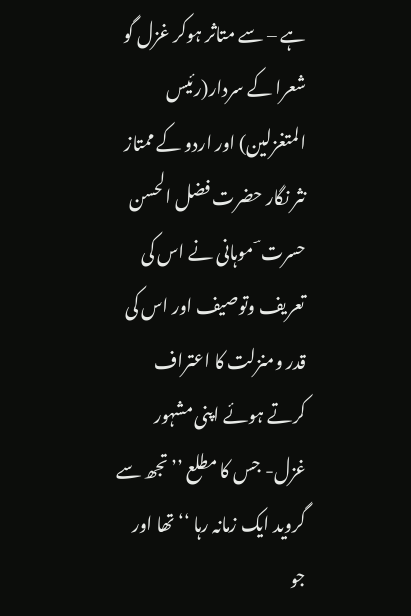ہے – سے متاثر ہوکر غزل گو شعرا کے سردار(رئیس المتغزلین) اور اردو کے ممتاز نثر نگار حضرت فضل الحسن حسرت ؔ موہانی نے اس کی تعریف وتوصیف اور اس کی قدر ومنزلت کا اعتراف کرتے ہوئے اپنی مشہور غزل- جس کا مطلع ’’تجھ سے گروید ایک زمانہ رہا ‘‘ تھا اور جو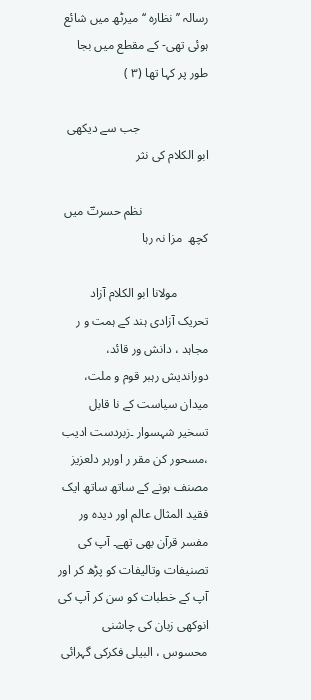رسالہ ’’نظارہ ‘‘ میرٹھ میں شائع ہوئی تھی- کے مقطع میں بجا طور پر کہا تھا (۳ )

                      جب سے دیکھی ابو الکلام کی نثر

                     نظم حسرتؔ میں کچھ  مزا نہ رہا

          مولانا ابو الکلام آزاد تحریک آزادی ہند کے ہمت و ر مجاہد ، دانش ور قائد، دوراندیش رہبر قوم و ملت، میدان سیاست کے نا قابل تسخیر شہسوار ۔زبردست ادیب ،مسحور کن مقر ر اورہر دلعزیز مصنف ہونے کے ساتھ ساتھ ایک فقید المثال عالم اور دیدہ ور مفسر قرآن بھی تھے۔ آپ کی تصنیفات وتالیفات کو پڑھ کر اور آپ کے خطبات کو سن کر آپ کی انوکھی زبان کی چاشنی محسوس ، البیلی فکرکی گہرائی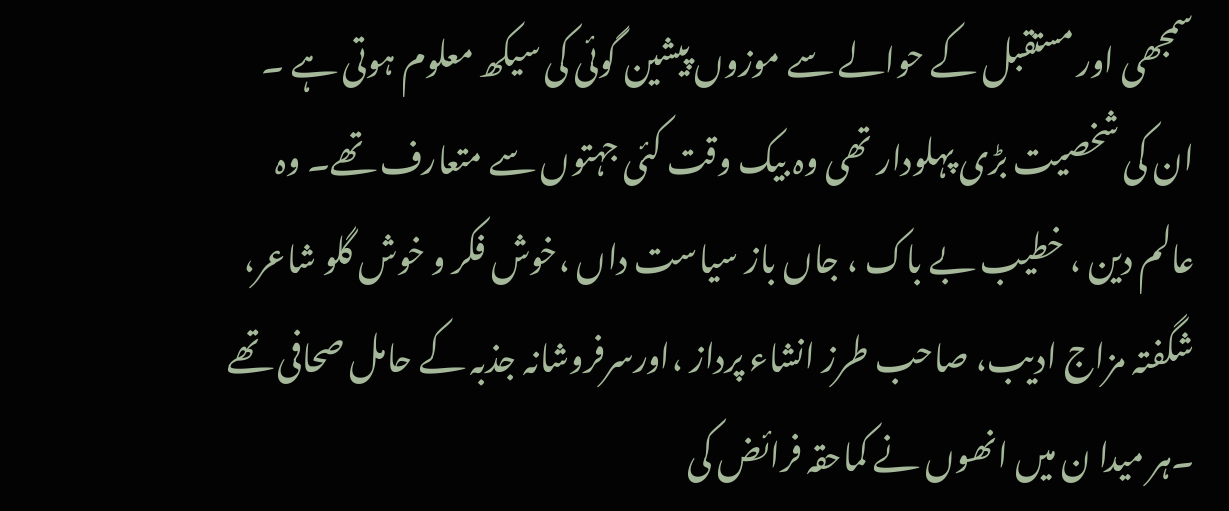سمجھی اور مستقبل کے حوالے سے موزوں پیشین گوئی کی سیکھ معلوم ہوتی ہے ۔ ان کی شخصیت بڑی پہلودار تھی وہ بیک وقت کئی جہتوں سے متعارف تھے۔ وہ عالم دین ، خطیب بے باک ، جاں باز سیاست داں ،خوش فکر و خوش گلو شاعر، شگفتہ مزاج ادیب، صاحب طرز انشاء پرداز ،اورسرفروشانہ جذبہ کے حامل صحافی تھے ۔ہر میدا ن میں انھوں نے کماحقہ فرائض کی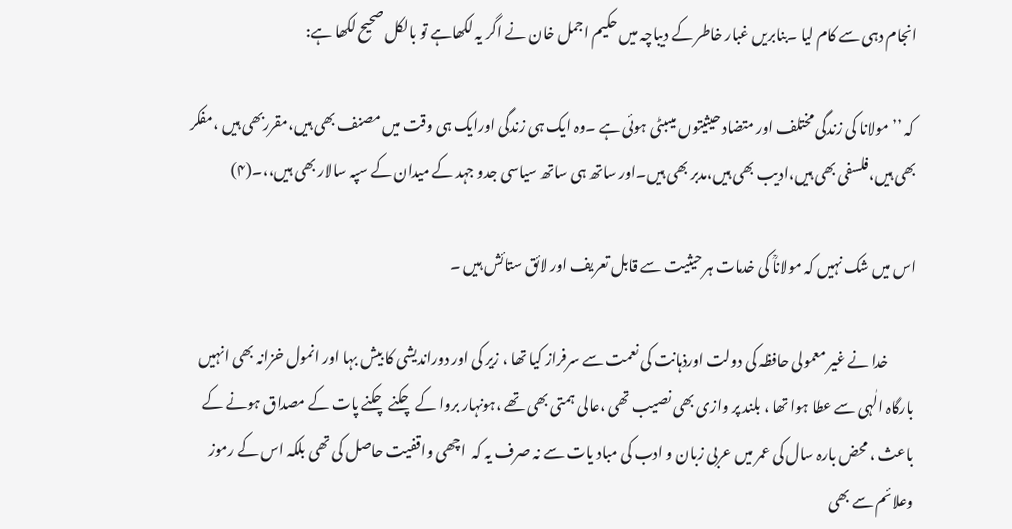انجام دہی سے کام لیا ۔بنابریں غبار خاطر کے دیباچہ میں حکیم اجمل خان نے اگر یہ لکھاہے تو بالکل صحیح لکھا ہے:

 کہ ’’مولانا کی زندگی مختلف اور متضاد حیثیتوں میںبٹی ہوئی ہے ۔وہ ایک ہی زندگی اورایک ہی وقت میں مصنف بھی ہیں،مقرربھی ہیں ،مفکر بھی ہیں،فلسفی بھی ہیں،ادیب بھی ہیں،مدبر بھی ہیں۔اور ساتھ ہی ساتھ سیاسی جدو جہد کے میدان کے سپہ سالار بھی ہیں،،۔(۴)

اس میں شک نہیں کہ مولاناؒ کی خدمات ہر حیثیت سے قابل تعریف اور لائق ستائش ہیں ۔

         خدا نے غیر معمولی حافظہ کی دولت اورذہانت کی نعمت سے سرفراز کیا تھا ، زیر کی اور دوراندیشی کا بیش بہا اور انمول خزانہ بھی انہیں بارگاہ الٰہی سے عطا ہوا تھا ، بلند پر وازی بھی نصیب تھی ،عالی ہمتی بھی تھے ،ہونہار بروا کے چکنے چکنے پات کے مصداق ہونے کے باعث ، محض بارہ سال کی عمر میں عربی زبان و ادب کی مباد یات سے نہ صرف یہ کہ  اچھی واقفیت حاصل کی تھی بلکہ اس کے رموز وعلائم سے بھی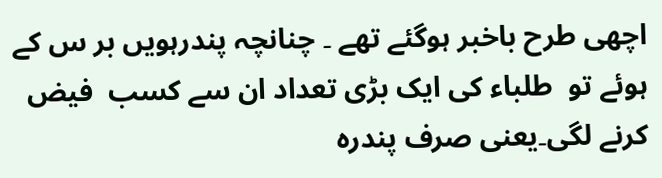اچھی طرح باخبر ہوگئے تھے ۔ چنانچہ پندرہویں بر س کے ہوئے تو  طلباء کی ایک بڑی تعداد ان سے کسب  فیض کرنے لگی۔یعنی صرف پندرہ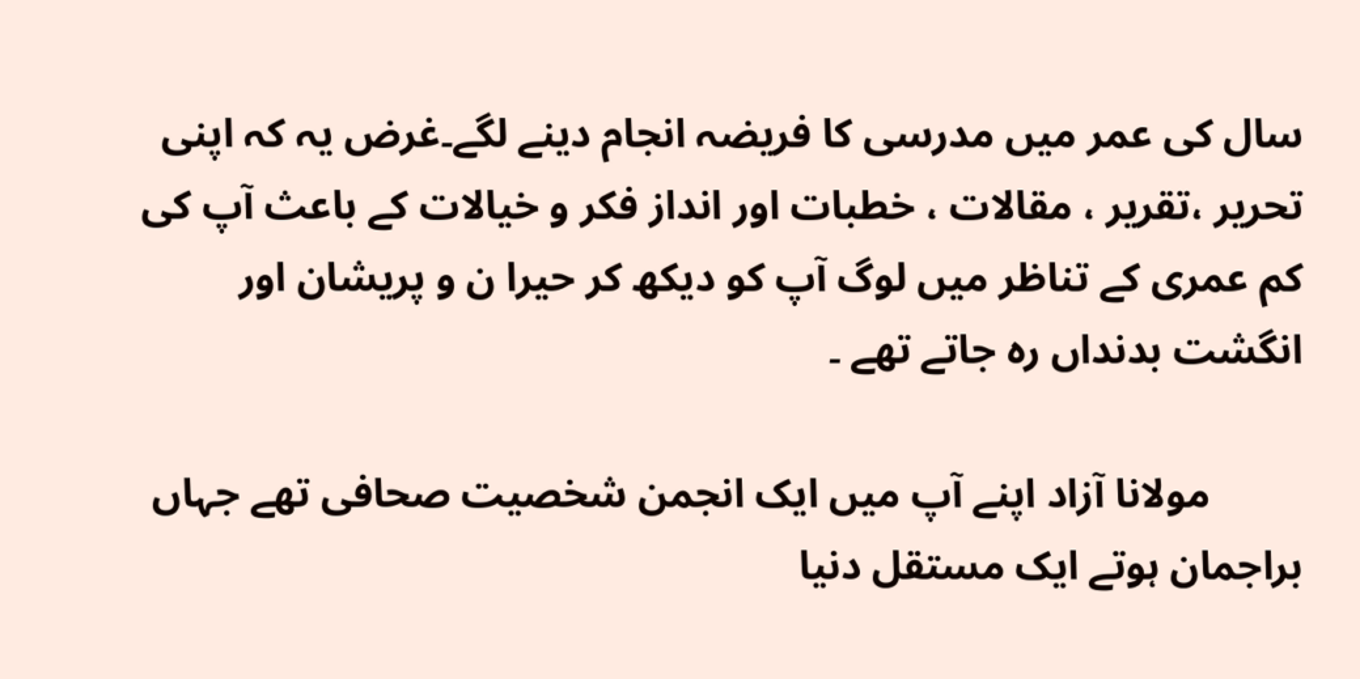سال کی عمر میں مدرسی کا فریضہ انجام دینے لگے۔غرض یہ کہ اپنی تحریر ،تقریر ، مقالات ، خطبات اور انداز فکر و خیالات کے باعث آپ کی کم عمری کے تناظر میں لوگ آپ کو دیکھ کر حیرا ن و پریشان اور انگشت بدنداں رہ جاتے تھے ۔

         مولانا آزاد اپنے آپ میں ایک انجمن شخصیت صحافی تھے جہاں براجمان ہوتے ایک مستقل دنیا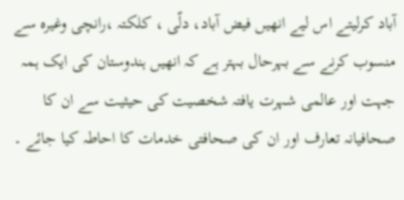آباد کرلیتے اس لیے انھیں فیض آباد، دلّی ، کلکتہ ،رانچی وغیرہ سے منسوب کرنے سے بہرحال بہتر ہے کہ انھیں ہندوستان کی ایک ہمہ جہت اور عالمی شہرت یافتہ شخصیت کی حیثیت سے ان کا صحافیانہ تعارف اور ان کی صحافتی خدمات کا احاطہ کیا جائے ۔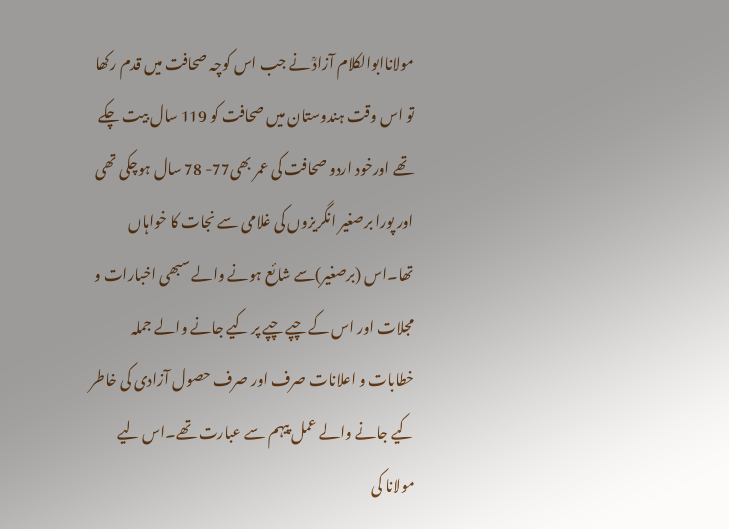مولاناابوالکلام آزادؒ نے جب اس کوچہ صحافت میں قدم رکھا تو اس وقت ہندوستان میں صحافت کو 119 سال بیت چکے تھے اورخود اردو صحافت کی عمر بھی77- 78 سال ہوچکی تھی اور پورا برصغیر انگریزوں کی غلامی سے نجات کا خواہاں تھا۔اس (برصغیر)سے شائع ہونے والے سبھی اخبارات و مجلات اور اس کے چپے چپے پر کیے جانے والے جملہ خطابات و اعلانات صرف اور صرف حصول آزادی کی خاطر کیے جانے والے عمل پیہم سے عبارت تھے۔اس لیے مولانا کی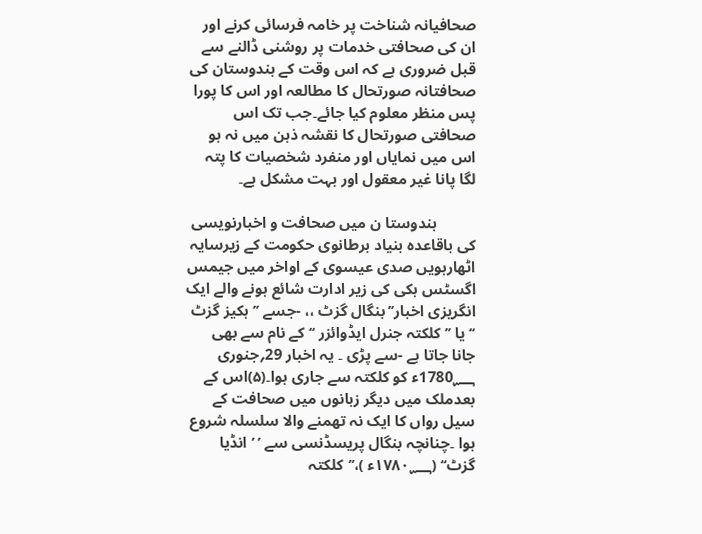صحافیانہ شناخت پر خامہ فرسائی کرنے اور ان کی صحافتی خدمات پر روشنی ڈالنے سے قبل ضروری ہے کہ اس وقت کے ہندوستان کی صحافتانہ صورتحال کا مطالعہ اور اس کا پورا پس منظر معلوم کیا جائے۔جب تک اس صحافتی صورتحال کا نقشہ ذہن میں نہ ہو اس میں نمایاں اور منفرد شخصیات کا پتہ لگا پانا غیر معقول اور بہت مشکل ہے۔

          ہندوستا ن میں صحافت و اخبارنویسی کی باقاعدہ بنیاد برطانوی حکومت کے زیرسایہ اٹھارہویں صدی عیسوی کے اواخر میں جیمس اگسٹس ہکی کی زیر ادارت شائع ہونے والے ایک انگریزی اخبار’’بنگال گزٹ ،، -جسے ’’ہکیز گزٹ ‘‘ یا ’’ کلکتہ جنرل ایڈوائزر ‘‘کے نام سے بھی جانا جاتا ہے -سے پڑی ۔ یہ اخبار 29؍جنوری 1780؁ء کو کلکتہ سے جاری ہوا۔(۵)اس کے بعدملک میں دیگر زبانوں میں صحافت کے سیل رواں کا ایک نہ تھمنے والا سلسلہ شروع ہوا ۔چنانچہ بنگال پریسڈنسی سے ’ ’انڈیا گزٹ‘‘ (۱۷۸۰؁ء )،’’کلکتہ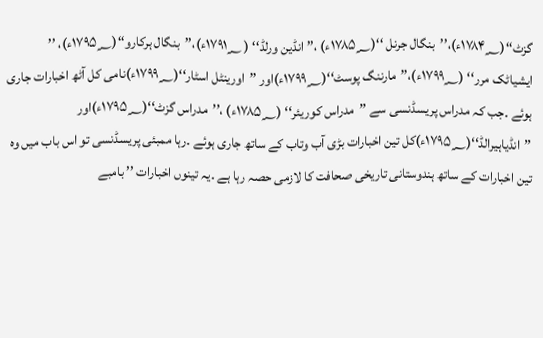گزٹ‘‘(۱۷۸۴؁ء)،’’بنگال جرنل ‘‘(۱۷۸۵؁ء) ،’’ انڈین ورلڈ‘‘ ( ۱۷۹۱؁ء)،’’بنگال ہرکارو‘‘(۱۷۹۵؁ء)، ’’ ایشیاٹک مرر‘‘ (۱۷۹۹؁ء)،’’مارننگ پوسٹ‘‘(۱۷۹۹؁ء)اور ’’اورینٹل اسٹار‘‘(۱۷۹۹؁ء)نامی کل آٹھ اخبارات جاری ہوئے ۔جب کہ مدراس پریسڈنسی سے ’’مدراس کوریئر‘‘ (۱۷۸۵؁ء) ،’’مدراس گزٹ‘‘(۱۷۹۵؁ء)اور ’’انڈیاہیرالڈ‘‘(۱۷۹۵؁ء)کل تین اخبارات بڑی آب وتاب کے ساتھ جاری ہوئے ۔رہا ممبئی پریسڈنسی تو اس باب میں وہ تین اخبارات کے ساتھ ہندوستانی تاریخی صحافت کا لازمی حصہ رہا ہے ۔یہ تینوں اخبارات ’’ بامبے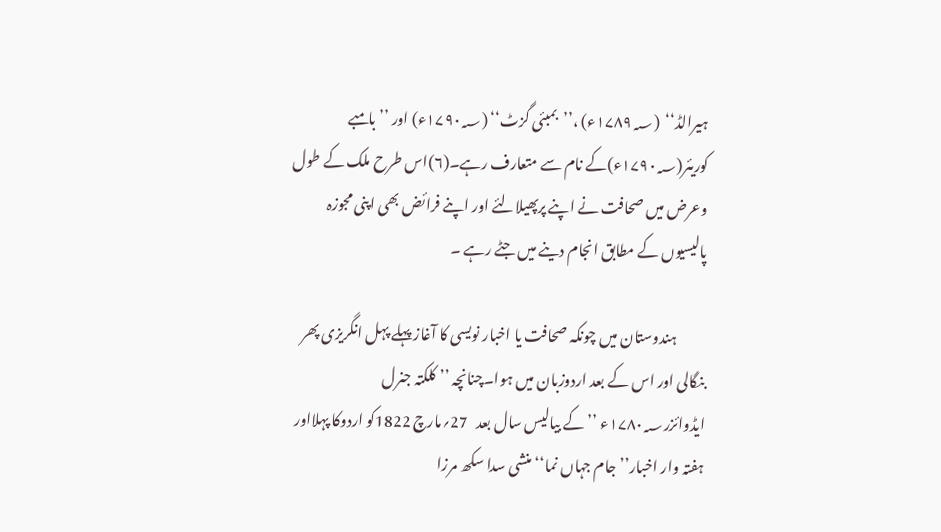ہیرالڈ‘‘  (۱۷۸۹؁ء) ،’’بمبئی گزٹ‘‘ (۱۷۹۰؁ء) اور ’’بامبے کوریئر(۱۷۹۰؁ء)کے نام سے متعارف رہے۔(۶)اس طرح ملک کے طول وعرض میں صحافت نے اپنے پرپھیلالئے اور اپنے فرائض بھی اپنی مجوزہ پالیسیوں کے مطابق انجام دینے میں جٹے رہے ۔

          ہندوستان میں چونکہ صحافت یا اخبار نویسی کا آغاز پہلے پہل انگریزی پھر بنگالی اور اس کے بعد اردوزبان میں ہوا۔چنانچہ ’’ کلکتہ جنرل ایڈوائزر۱۷۸۰؁ء ’’ کے بیالیس سال بعد   27؍مارچ 1822کو اردوکا پہلااور ہفتہ وار اخبار’’جام جہاں نما‘‘ منشی سدا سکھ مرزا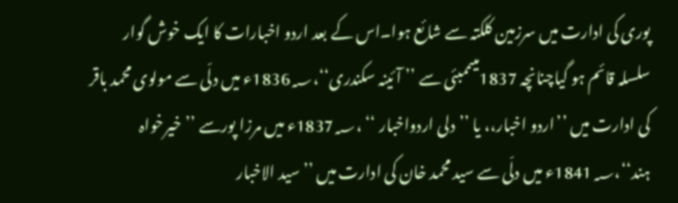پوری کی ادارت میں سرزمین کلکتہ سے شائع ہوا۔اس کے بعد اردو اخبارات کا ایک خوش گوار سلسلہ قائم ہو گیاچنانچہ 1837میںممبئی سے ’’ آئینہ سکندری‘‘،1836؁ء میں دلّی سے مولوی محمد باقر کی ادارت میں ’’اردو اخبار،، یا ’’دلی اردواخبار ‘‘ ،1837؁ء میں مرزا پورسے ’’خیرخواہ ہند‘‘،1841؁ء میں دلّی سے سید محمد خان کی ادارت میں ’’سید الاخبار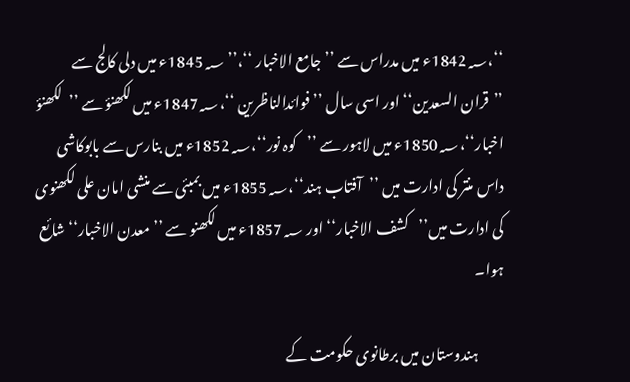‘‘،1842؁ء میں مدراس سے ’’جامع الاخبار ‘‘،’’ 1845؁ء میں دلی کالج سے ’’قران السعدین‘‘اور اسی سال ’’ فوائدالناظرین ‘‘،1847؁ء میں لکھنؤ سے ’’لکھنؤ اخبار‘‘،1850؁ء میں لاہور سے ’’کوہ نور‘‘،1852؁ء میں بنارس سے بابوکاشی داس منتر کی ادارت میں ’’آفتاب ہند‘‘،1855؁ء میں بمبئی سے منشی امان علی لکھنوی کی ادارت میں’’کشف الاخبار‘‘ اور 1857؁ء میں لکھنو سے ’’معدن الاخبار‘‘ شائع ہوا۔

         ہندوستان میں برطانوی حکومت کے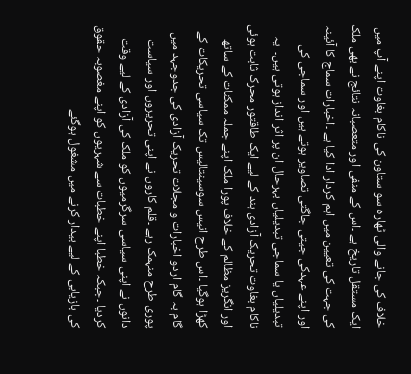خلاف کی جانے والی ٹھارہ سو ستاون کی ناکام بغاوت اپنے آپ میں ایک مستقل تاریخ ہے ۔اس کے منفی اور متعصبانہ نتائج نے بھی ملک کی جہت کی تعیین میں اہم کردار ادا کیا ہے ۔اخبارات سماج کا آئینہ اور اپنے عہدکی جیتی جاگتی تصاویر ہوتے ہیں اور سماجی کی تبدیلیاں یا سماجی تبدیلیاں بہرحال ان پر اثر انداز ہوتی ہیں۔  یہ ناکام بغاوت تحریک آزادی ہند کے لیے ایک طاقتور محرک ثابت ہوئی اور انگریز مظالم کے خلاف پورا ملک اپنے جملہ ممکنات کے ساتھ کھڑا ہوگیا ۔اس طرح انیس سوسینتالیس تک سیاسی تحریکات کے گام بہ گام اردو اخبارات و مجلات تحریک آزادی کی جدوجہد میں پوری طرح منہمک رہے ۔قلم کاروں نے اپنی تحریروں اور سیاست دانوں نے اپنی سیاسی سرگرمیوں کو ملک کی آزادی کے لیے وقت کردیا ۔جبکہ خطبا اپنے خطبات سے شہریوں کو اپنے مغصوبہ حقوق کی بازیابی کے لیے بیدار کرنے میں مشغول ہوگئے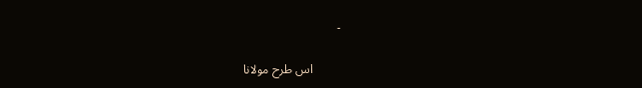۔

         اس طرح مولانا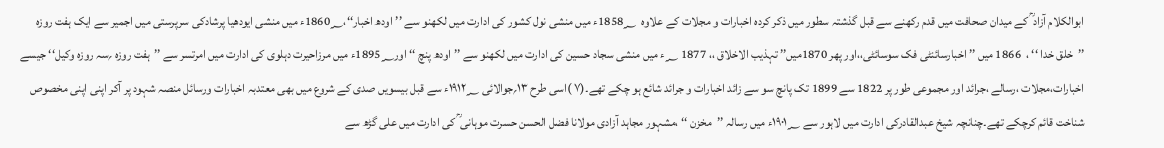ابوالکلام آزاد ؒ کے میدان صحافت میں قدم رکھنے سے قبل گذشتہ سطور میں ذکر کردہ اخبارات و مجلات کے علاوہ  1858؁ء میں منشی نول کشور کی ادارت میں لکھنو سے ’’اودھ اخبار‘‘،1860؁ء میں منشی ایودھیا پرشادکی سرپرستی میں اجمیر سے ایک ہفت روزہ ’’خلق خدا ‘‘ ،  1866 میں ’’ اخبارسائنٹی فک سوسائٹی،،اور پھر 1870میں’’ تہذیب الاخلاق ،، 1877 ؁ء میں منشی سجاد حسین کی ادارت میں لکھنو سے ’’اودھ پنچ ‘‘ اور1895؁ء میں مرزاحیرت دہلوی کی ادارت میں امرتسر سے ’’ہفت روزہ ؍سہ روزہ وکیل‘‘ جیسے اخبارات،مجلات ،رسالے ،جرائد اور مجموعی طور پر 1822 سے 1899 تک پانچ سو سے زائد اخبارات و جرائد شائع ہو چکے تھے۔(۷ )اسی طرح ۱۳؍جوالائی ۱۹۱۲؁ء سے قبل بیسویں صدی کے شروع میں بھی معتدبہ اخبارات ورسائل منصہ شہود پر آکر اپنی اپنی مخصوص شناخت قائم کرچکے تھے۔چنانچہ شیخ عبدالقادرکی ادارت میں لاہور سے ۱۹۰۱؁ء میں رسالہ ’’مخزن ‘‘ ،مشہور مجاہد آزادی مولانا فضل الحسن حسرت موہانی ؒ کی ادارت میں علی گڑھ سے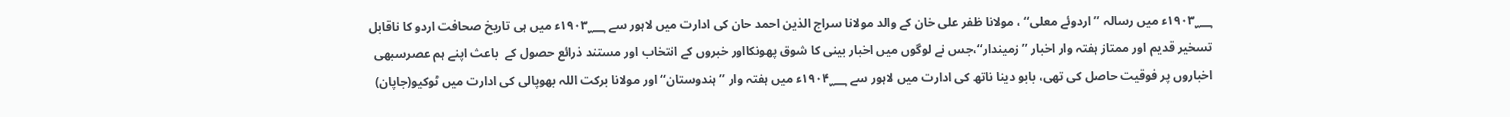۱۹۰۳؁ء میں رسالہ ’’ اردوئے معلی‘‘ ، مولانا ظفر علی خان کے والد مولانا سراج الذین احمد حان کی ادارت میں لاہور سے ۱۹۰۳؁ء میں ہی تاریخ صحافت اردو کا ناقابل تسخیر قدیم اور ممتاز ہفتہ وار اخبار ’’ زمیندار‘‘،جس نے لوگوں میں اخبار بینی کا شوق پھونکااور خبروں کے انتخاب اور مستند ذرائع حصول کے  باعث اپنے ہم عصرسبھی اخباروں پر فوقیت حاصل کی تھی، بابو دینا ناتھ کی ادارت میں لاہور سے ۱۹۰۴؁ء میں ہفتہ وار ’’ ہندوستان‘‘ اور مولانا برکت اللہ بھوپالی کی ادارت میں ٹوکیو(جاپان)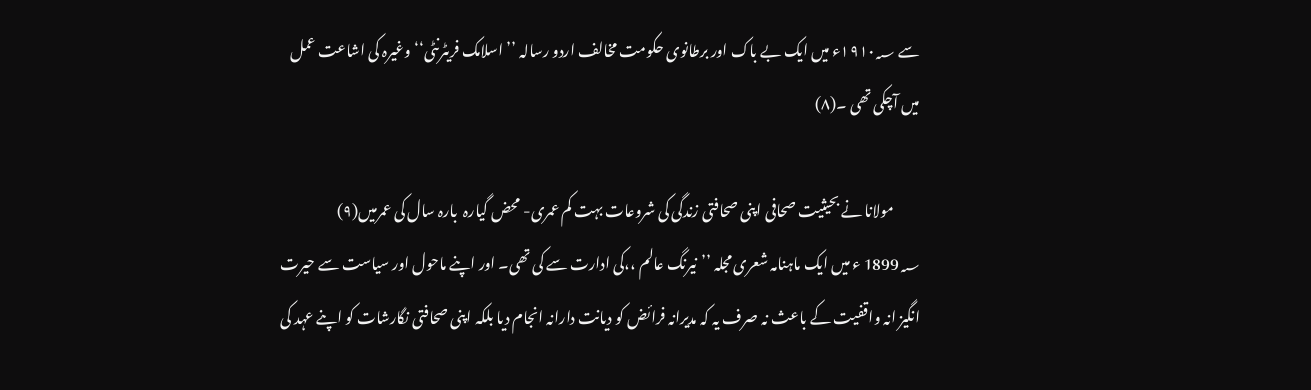سے ۱۹۱۰؁ء میں ایک بے باک اور برطانوی حکومت مخالف اردو رسالہ ’’ اسلامک فریٹرنٹی‘‘ وغیرہ کی اشاعت عمل میں آچکی تھی ۔(۸)

         مولانا نے بحیثیت صحافی اپنی صحافتی زندگی کی شروعات بہت کم عمری- محض گیارہ  بارہ سال کی عمرمیں(۹) 1899؁ ء میں ایک ماہنامہ شعری مجلہ ’’نیرنگ عالم ،،کی ادارت سے کی تھی۔ اور اپنے ماحول اور سیاست سے حیرت انگیز انہ واقفیت کے باعث نہ صرف یہ کہ مدیرانہ فرائض کو دیانت دارانہ انجام دیا بلکہ اپنی صحافتی نگارشات کو اپنے عہد کی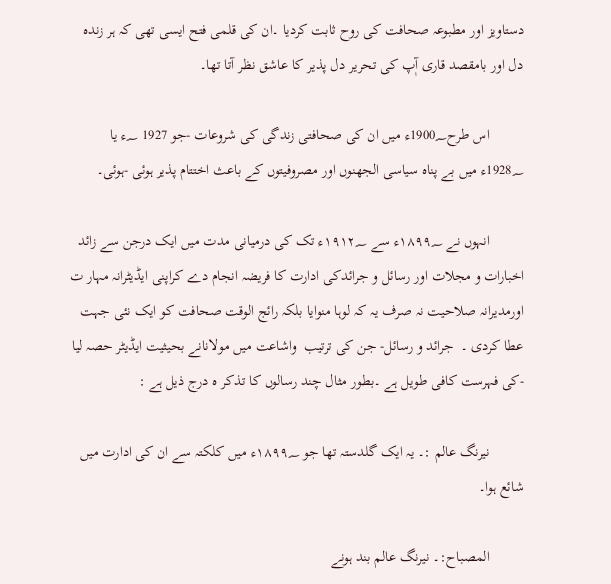دستاویز اور مطبوعہ صحافت کی روح ثابت کردیا ۔ان کی قلمی فتح ایسی تھی کہ ہر زندہ دل اور بامقصد قاری آٖپ کی تحریر دل پذیر کا عاشق نظر آتا تھا۔

         اس طرح1900؁ء میں ان کی صحافتی زندگی کی شروعات -جو 1927 ؁ء یا 1928؁ء میں بے پناہ سیاسی الجھنوں اور مصروفیتوں کے باعث اختتام پذیر ہوئی -ہوئی۔

         انہوں نے ۱۸۹۹؁ء سے ۱۹۱۲؁ء تک کی درمیانی مدت میں ایک درجن سے زائد اخبارات و مجلات اور رسائل و جرائدکی ادارت کا فریضہ انجام دے کراپنی ایڈیٹرانہ مہار ت اورمدیرانہ صلاحیت نہ صرف یہ کہ لوہا منوایا بلکہ رائج الوقت صحافت کو ایک نئی جہت عطا کردی ۔  جرائد و رسائل- جن کی ترتیب  واشاعت میں مولانانے بحیثیت ایڈیٹر حصہ لیا -کی فہرست کافی طویل ہے ۔بطور مثال چند رسالوں کا تذکر ہ درج ذیل ہے :

         نیرنگ عالم :۔ یہ ایک گلدستہ تھا جو ۱۸۹۹؁ء میں کلکتہ سے ان کی ادارت میں شائع ہوا۔

         المصباح:۔ نیرنگ عالم بند ہونے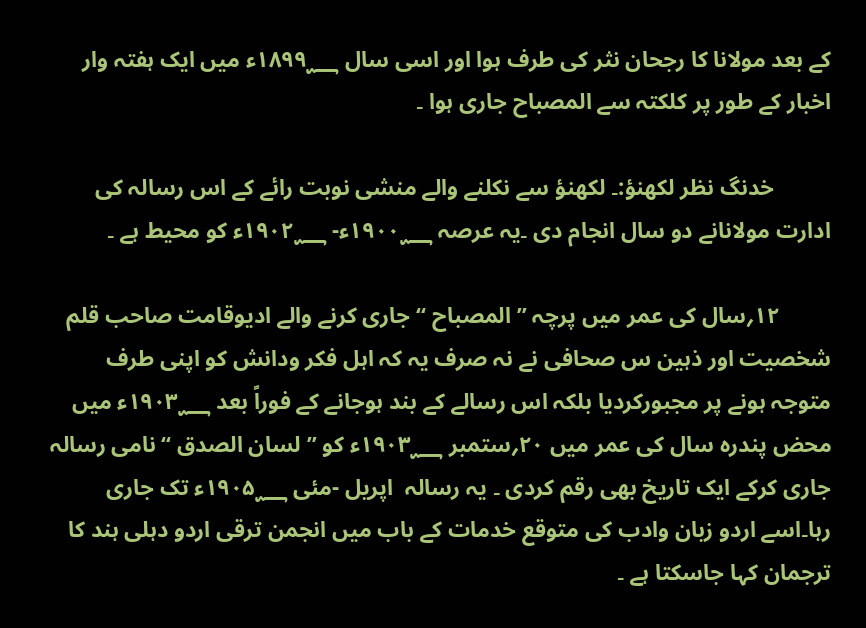کے بعد مولانا کا رجحان نثر کی طرف ہوا اور اسی سال ۱۸۹۹؁ء میں ایک ہفتہ وار اخبار کے طور پر کلکتہ سے المصباح جاری ہوا ۔

          خدنگ نظر لکھنؤ:۔ لکھنؤ سے نکلنے والے منشی نوبت رائے کے اس رسالہ کی ادارت مولانانے دو سال انجام دی ۔یہ عرصہ ۱۹۰۰؁ء- ۱۹۰۲؁ء کو محیط ہے ۔

         ۱۲؍سال کی عمر میں پرچہ ’’ المصباح ‘‘جاری کرنے والے ادیوقامت صاحب قلم شخصیت اور ذہین س صحافی نے نہ صرف یہ کہ اہل فکر ودانش کو اپنی طرف متوجہ ہونے پر مجبورکردیا بلکہ اس رسالے کے بند ہوجانے کے فوراً بعد ۱۹۰۳؁ء میں محض پندرہ سال کی عمر میں ۲۰؍ستمبر ۱۹۰۳؁ء کو ’’لسان الصدق ‘‘ نامی رسالہ جاری کرکے ایک تاریخ بھی رقم کردی ۔ یہ رسالہ  اپریل -مئی ۱۹۰۵؁ء تک جاری رہا۔اسے اردو زبان وادب کی متوقع خدمات کے باب میں انجمن ترقی اردو دہلی ہند کا ترجمان کہا جاسکتا ہے ۔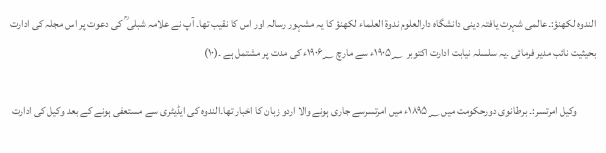الندوہ لکھنؤ:۔عالمی شہرت یافتہ دینی دانشگاہ دارالعلوم ندوۃ العلماء لکھنؤ کا یہ مشہور رسالہ اور اس کا نقیب تھا۔ آپ نے علامہ شبلی ؒ کی دعوت پر اس مجلہ کی ادارت بحیثیت نائب مدیر فرمائی ۔یہ سلسلہ نیابت ادارت اکتوبر  ۱۹۰۵؁ء سے مارچ ۱۹۰۶؁ء کی مدت پر مشتمل ہے ۔(۱۰)

         وکیل امرتسر:۔ برطانوی دورحکومت میں ۱۸۹۵؁ء میں امرتسرسے جاری ہونے والا اردو زبان کا اخبار تھا۔الندوہ کی ایڈیٹری سے مستعفی ہونے کے بعد وکیل کی ادارت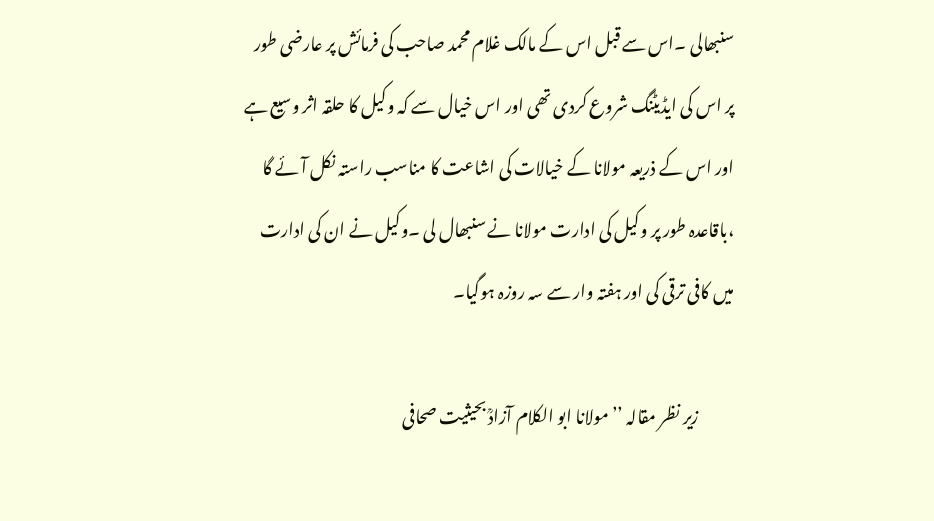سنبھالی ۔اس سے قبل اس کے مالک غلام محمد صاحب کی فرمائش پر عارضی طور پر اس کی ایڈیٹنگ شروع کردی تھی اور اس خیال سے کہ وکیل کا حلقہ اثر وسیع ہے اور اس کے ذریعہ مولانا کے خیالات کی اشاعت کا مناسب راستہ نکل آئے گا ،باقاعدہ طور پر وکیل کی ادارت مولانا نے سنبھال لی ۔وکیل نے ان کی ادارت میں کافی ترقی کی اور ہفتہ وار سے سہ روزہ ہوگیا۔

           زیر نظر مقالہ ’’ مولانا ابو الکلام آزادؒ بحیثیت صحافی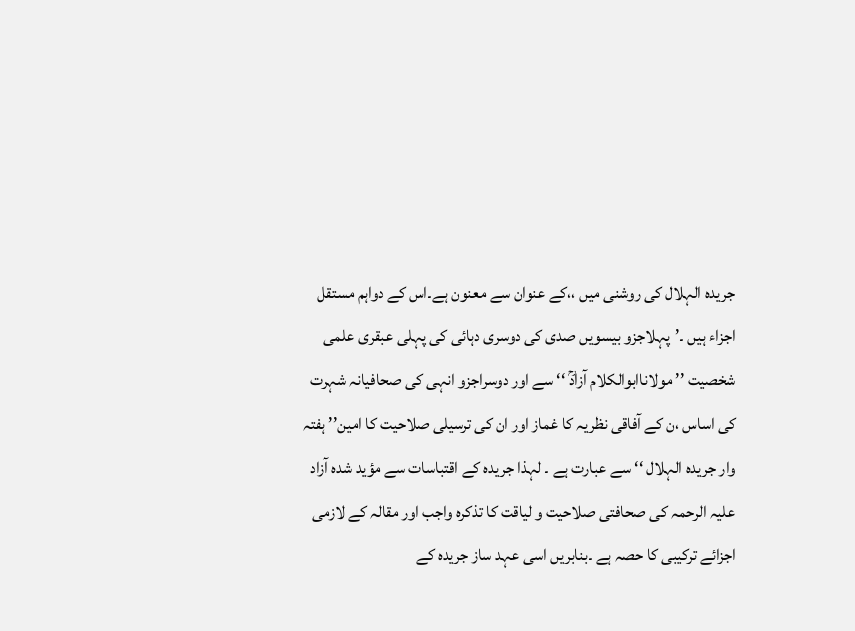جریدہ الہلال کی روشنی میں ،،کے عنوان سے معنون ہے۔اس کے دواہم مستقل اجزاء ہیں ۔’پہلاجزو بیسویں صدی کی دوسری دہائی کی پہلی عبقری علمی شخصیت ’’ مولاناابوالکلام آزادؒ ‘‘ سے اور دوسراجزو انہی کی صحافیانہ شہرت کی اساس ،ن کے آفاقی نظریہ کا غماز اور ان کی ترسیلی صلاحیت کا امین’’ ہفتہ وار جریدہ الہلال ‘‘ سے عبارت ہے ۔ لہذا جریدہ کے اقتباسات سے مؤید شدہ آزاد علیہ الرحمہ کی صحافتی صلاحیت و لیاقت کا تذکرہ واجب اور مقالہ کے لازمی اجزائے ترکیبی کا حصہ ہے ۔بنابریں اسی عہد ساز جریدہ کے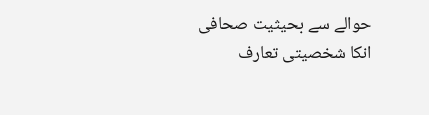حوالے سے بحیثیت صحافی انکا شخصیتی تعارف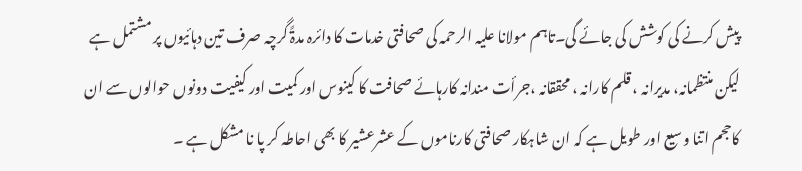پیش کرنے کی کوشش کی جائے گی۔تاہم مولانا علیہ الرحمہ کی صحافتی خدمات کا دائرہ مدۃً گرچہ صرف تین دہائیوں پر مشتمل ہے لیکن منتظمانہ، مدیرانہ ، قلم کارانہ ، محققانہ ،جرأت مندانہ کارہائے صحافت کا کینوس اور کمیت اور کیفیت دونوں حوالوں سے ان کاحجم اتنا وسیع اور طویل ہے کہ ان شاہکار صحافتی کارناموں کے عشرعشیر کا بھی احاطہ کر پا نا مشکل ہے ۔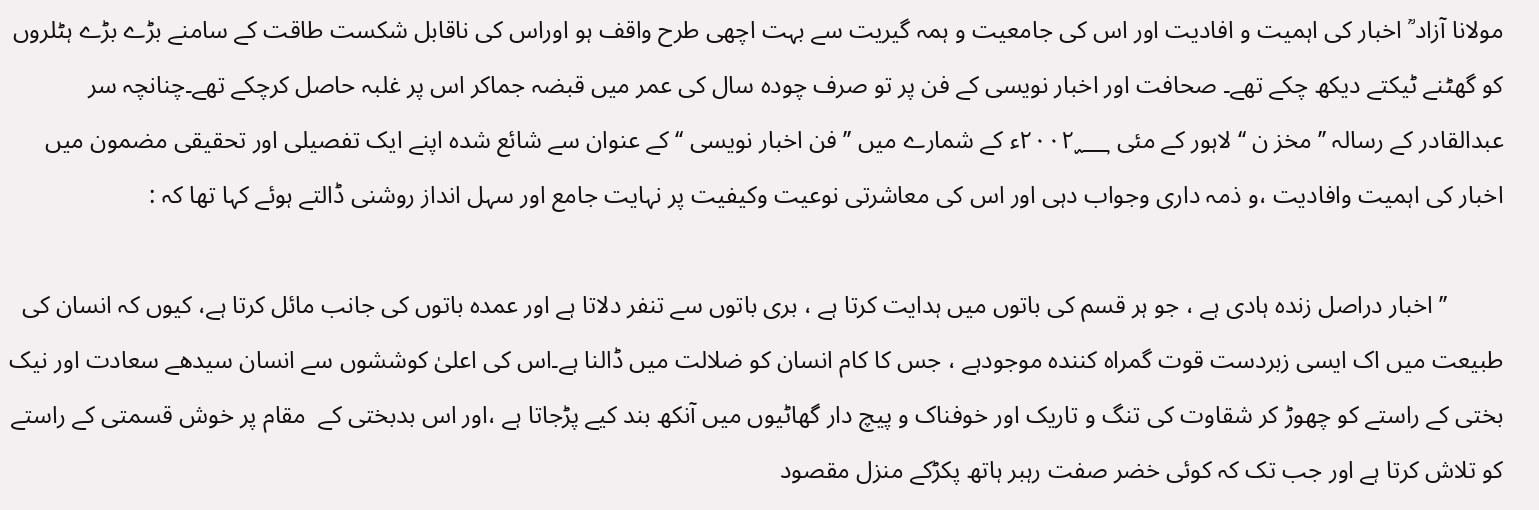مولانا آزاد ؒ اخبار کی اہمیت و افادیت اور اس کی جامعیت و ہمہ گیریت سے بہت اچھی طرح واقف ہو اوراس کی ناقابل شکست طاقت کے سامنے بڑے بڑے ہٹلروں کو گھٹنے ٹیکتے دیکھ چکے تھے۔ صحافت اور اخبار نویسی کے فن پر تو صرف چودہ سال کی عمر میں قبضہ جماکر اس پر غلبہ حاصل کرچکے تھے۔چنانچہ سر عبدالقادر کے رسالہ ’’ مخز ن ‘‘ لاہور کے مئی ۲۰۰۲؁ء کے شمارے میں ’’ فن اخبار نویسی ‘‘ کے عنوان سے شائع شدہ اپنے ایک تفصیلی اور تحقیقی مضمون میں اخبار کی اہمیت وافادیت ،و ذمہ داری وجواب دہی اور اس کی معاشرتی نوعیت وکیفیت پر نہایت جامع اور سہل انداز روشنی ڈالتے ہوئے کہا تھا کہ :

         ’’ اخبار دراصل زندہ ہادی ہے ، جو ہر قسم کی باتوں میں ہدایت کرتا ہے ، بری باتوں سے تنفر دلاتا ہے اور عمدہ باتوں کی جانب مائل کرتا ہے، کیوں کہ انسان کی طبیعت میں اک ایسی زبردست قوت گمراہ کنندہ موجودہے ، جس کا کام انسان کو ضلالت میں ڈالنا ہے۔اس کی اعلیٰ کوششوں سے انسان سیدھے سعادت اور نیک بختی کے راستے کو چھوڑ کر شقاوت کی تنگ و تاریک اور خوفناک و پیچ دار گھاٹیوں میں آنکھ بند کیے پڑجاتا ہے ،اور اس بدبختی کے  مقام پر خوش قسمتی کے راستے کو تلاش کرتا ہے اور جب تک کہ کوئی خضر صفت رہبر ہاتھ پکڑکے منزل مقصود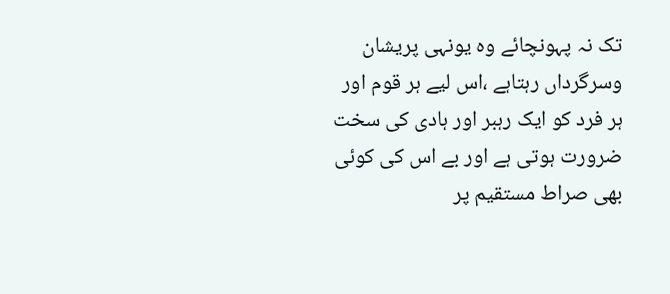تک نہ پہونچائے وہ یونہی پریشان وسرگرداں رہتاہے ،اس لیے ہر قوم اور ہر فرد کو ایک رہبر اور ہادی کی سخت ضرورت ہوتی ہے اور بے اس کی کوئی بھی صراط مستقیم پر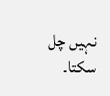نہیں چل سکتا۔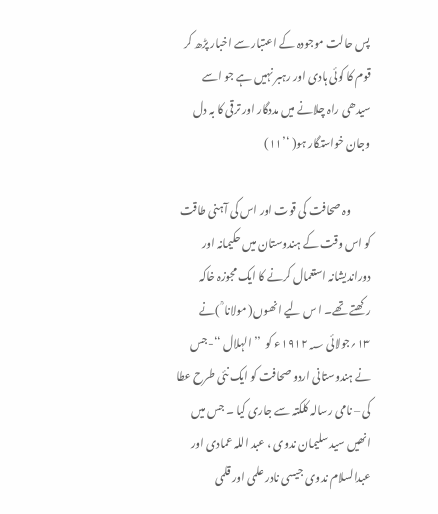پس حالت موجودہ کے اعتبار سے اخبار پڑھ کر قوم کا کوئی ہادی اور رہبر نہیں ہے جو اسے سیدھی راہ چلانے میں مددگار اور ترقی کا بہ دل وجان خواستگار ہو( ‘’۱۱)

         وہ صحافت کی قوت اور اس کی آہنی طاقت کو اس وقت کے ہندوستان میں حکیمانہ اور دوراندیشانہ استعمال کرنے کا ایک مجوزہ خاکہ رکھتے تھے۔ ا س لیے انھوں( مولانا ؒ )نے ۱۳؍جولائی ۱۹۱۲؁ء کو  ’’ الہلال ‘‘-جس نے ہندوستانی اردو صحافت کو ایک نئی طرح عطا کی – نامی رسالہ کلکتہ سے جاری کیا ۔ جس میں انھیں سید سلیمان ندوی ، عبد اللہ عمادی اور عبدالسلام ندوی جیسی نادر علمی اور قلمی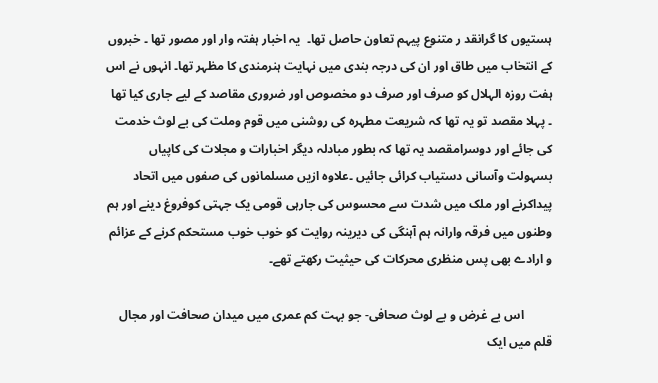ہستیوں کا گرانقد ر متنوع پیہم تعاون حاصل تھا۔  یہ اخبار ہفتہ وار اور مصور تھا ۔ خبروں کے انتخاب میں طاق اور ان کی درجہ بندی میں نہایت ہنرمندی کا مظہر تھا۔ انہوں نے اس ہفت روزہ الہلال کو صرف اور صرف دو مخصوص اور ضروری مقاصد کے لیے جاری کیا تھا ۔ پہلا مقصد تو یہ تھا کہ شریعت مطہرہ کی روشنی میں قوم وملت کی بے لوث خدمت کی جائے اور دوسرامقصد یہ تھا کہ بطور مبادلہ دیگر اخبارات و مجلات کی کاپیاں بسہولت وآسانی دستیاب کرائی جائیں ۔علاوہ ازیں مسلمانوں کی صفوں میں اتحاد پیداکرنے اور ملک میں شدت سے محسوس کی جارہی قومی یک جہتی کوفروغ دینے اور ہم وطنوں میں فرقہ وارانہ ہم آہنگی کی دیرینہ روایت کو خوب خوب مستحکم کرنے کے عزائم و ارادے بھی پس منظری محرکات کی حیثیت رکھتے تھے۔

         اس بے غرض و بے لوث صحافی- جو بہت کم عمری میں میدان صحافت اور مجال قلم میں ایک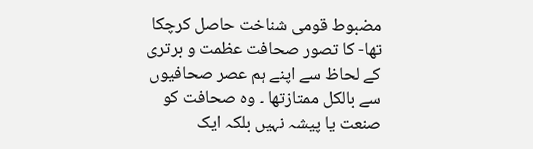مضبوط قومی شناخت حاصل کرچکا تھا- کا تصور صحافت عظمت و برتری کے لحاظ سے اپنے ہم عصر صحافیوں سے بالکل ممتازتھا ۔ وہ صحافت کو صنعت یا پیشہ نہیں بلکہ ایک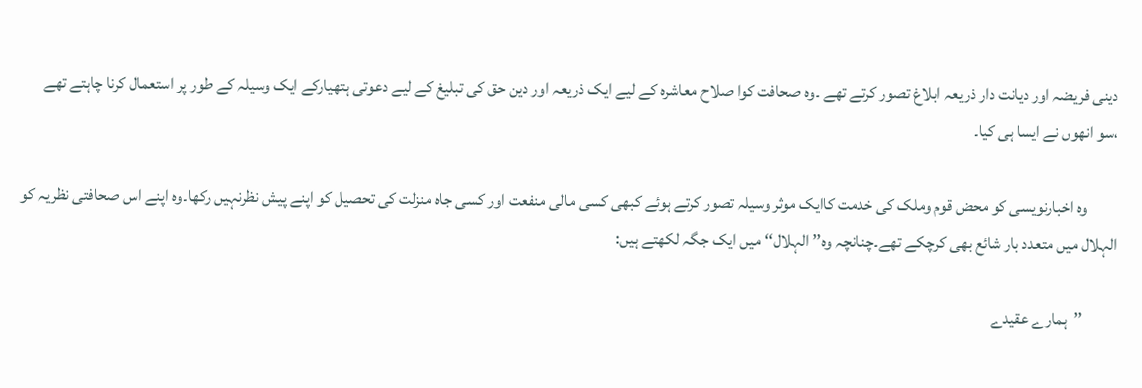دینی فریضہ اور دیانت دار ذریعہ ابلاغ تصور کرتے تھے ۔وہ صحافت کوا صلاح معاشرہ کے لیے ایک ذریعہ اور دین حق کی تبلیغ کے لیے دعوتی ہتھیارکے ایک وسیلہ کے طور پر استعمال کرنا چاہتے تھے ،سو انھوں نے ایسا ہی کیا۔

         وہ اخبارنویسی کو محض قوم وملک کی خدمت کاایک موثر وسیلہ تصور کرتے ہوئے کبھی کسی مالی منفعت اور کسی جاہ منزلت کی تحصیل کو اپنے پیش نظرنہیں رکھا۔وہ اپنے اس صحافتی نظریہ کو الہلال میں متعدد بار شائع بھی کرچکے تھے۔چنانچہ وہ’’ الہلال‘‘ میں ایک جگہ لکھتے ہیں:

          ’’ہمارے عقیدے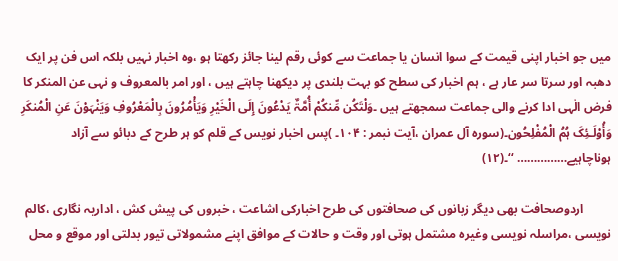میں جو اخبار اپنی قیمت کے سوا انسان یا جماعت سے کوئی رقم لینا جائز رکھتا ہو ،وہ اخبار نہیں بلکہ اس فن پر ایک دھبہ اور سرتا سر عار ہے ، ہم اخبار کی سطح کو بہت بلندی پر دیکھنا چاہتے ہیں ، اور امر بالمعروف و نہی عن المنکر کا فرض الٰہی ادا کرنے والی جماعت سمجھتے ہیں ۔وَلْتَکُن مِّنکُمْ أُمَّۃٌ یَدْعُونَ إِلَی الْخَیْرِ وَیَأْمُرُونَ بِالْمَعْرُوفِ وَیَنْہَوْنَ عَنِ الْمُنکَرِ وَأُوْلَـئِکَ ہُمُ الْمُفْلِحُون۔(سورہ آل عمران ،آیت نبمر : ۱۰۴۔ )پس اخبار نویس کے قلم کو ہر طرح کے دبائو سے آزاد ہوناچاہیے…………… ‘‘۔(۱۲)

         اردوصحافت بھی دیگر زبانوں کی صحافتوں کی طرح اخبارکی اشاعت ، خبروں کی پیش کش ، اداریہ نگاری ،کالم نویسی ،مراسلہ نویسی وغیرہ مشتمل ہوتی اور وقت و حالات کے موافق اپنے مشمولاتی تیور بدلتی اور موقع و محل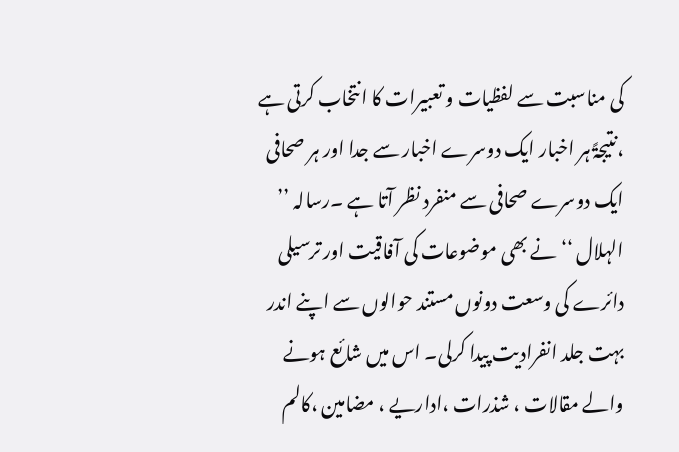کی مناسبت سے لفظیات و تعبیرات کا انتخاب کرتی ہے ،نتیجۃً ہر اخبار ایک دوسرے اخبار سے جدا اور ہر صحافی ایک دوسرے صحافی سے منفرد نظر آتا ہے ۔رسالہ ’’ الہلال ‘‘ نے بھی موضوعات کی آفاقیت اور ترسیلی دائرے کی وسعت دونوں مستند حوالوں سے اپنے اندر بہت جلد انفرادیت پیدا کرلی۔ اس میں شائع ہونے والے مقالات ، شذرات ،اداریے ، مضامین ،کالم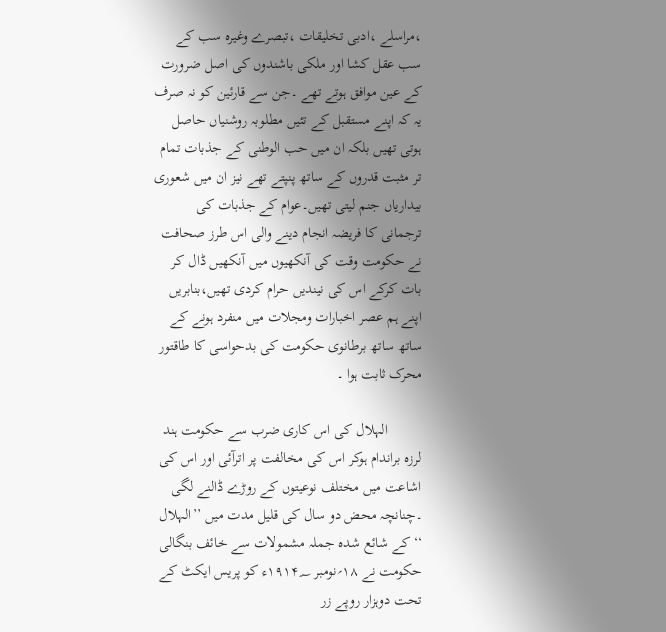،مراسلے ،ادبی تخلیقات ،تبصرے وغیرہ سب کے سب عقل کشا اور ملکی باشندوں کی اصل ضرورت کے عین موافق ہوتے تھے ۔جن سے قارئین کو نہ صرف یہ کہ اپنے مستقبل کے تئیں مطلوبہ روشنیاں حاصل ہوتی تھیں بلکہ ان میں حب الوطنی کے جذبات تمام تر مثبت قدروں کے ساتھ پنپتے تھے نیز ان میں شعوری بیداریاں جنم لیتی تھیں۔عوام کے جذبات کی ترجمانی کا فریضہ انجام دینے والی اس طرز صحافت نے حکومت وقت کی آنکھیوں میں آنکھیں ڈال کر بات کرکے اس کی نیندیں حرام کردی تھیں،بنابریں اپنے ہم عصر اخبارات ومجلات میں منفرد ہونے کے ساتھ ساتھ برطانوی حکومت کی بدحواسی کا طاقتور محرک ثابت ہوا ۔

         الہلال کی اس کاری ضرب سے حکومت ہند لرزہ براندام ہوکر اس کی مخالفت پر اترآئی اور اس کی اشاعت میں مختلف نوعیتوں کے روڑے ڈالنے لگی ۔چنانچہ محض دو سال کی قلیل مدت میں ’’الہلال ‘‘ کے شائع شدہ جملہ مشمولات سے خائف بنگالی حکومت نے ۱۸؍نومبر ۱۹۱۴؁ء کو پریس ایکٹ کے تحت دوہزار روپے زر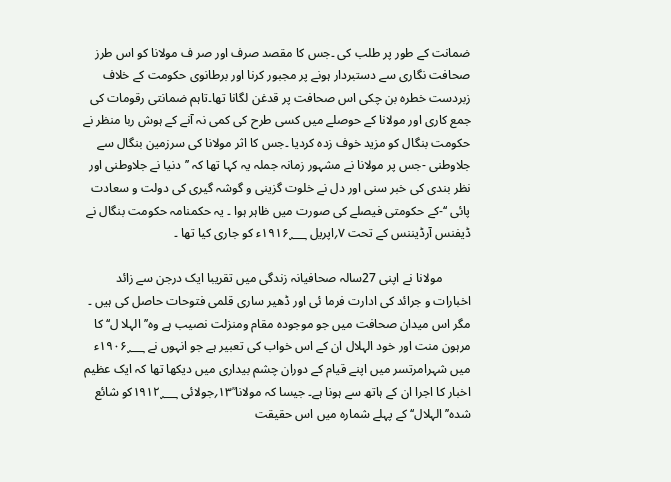ضمانت کے طور پر طلب کی ۔جس کا مقصد صرف اور صر ف مولانا کو اس طرز صحافت نگاری سے دستبردار ہونے پر مجبور کرنا اور برطانوی حکومت کے خلاف زبردست خطرہ بن چکی اس صحافت پر قدغن لگانا تھا۔تاہم ضمانتی رقومات کی جمع کاری اور مولانا کے حوصلے میں کسی طرح کی کمی نہ آنے کے ہوش ربا منظر نے حکومت بنگال کو مزید خوف زدہ کردیا ۔جس کا اثر مولانا کی سرزمین بنگال سے جلاوطنی -جس پر مولانا نے مشہور زمانہ جملہ یہ کہا تھا کہ ’’دنیا نے جلاوطنی اور نظر بندی کی خبر سنی اور دل نے خلوت گزینی و گوشہ گیری کی دولت و سعادت پائی ‘‘-کے حکومتی فیصلے کی صورت میں ظاہر ہوا ۔ یہ حکمنامہ حکومت بنگال نے ڈیفنس آرڈیننس کے تحت ۷؍اپریل ۱۹۱۶؁ء کو جاری کیا تھا ۔

         مولانا نے اپنی 27سالہ صحافیانہ زندگی میں تقریبا ایک درجن سے زائد اخبارات و جرائد کی ادارت فرما ئی اور ڈھیر ساری قلمی فتوحات حاصل کی ہیں ۔ مگر اس میدان صحافت میں جو موجودہ مقام ومنزلت نصیب ہے وہ’’ الہلا ل‘‘ کا مرہون منت اور خود الہلال ان کے اس خواب کی تعبیر ہے جو انہوں نے ۱۹۰۶؁ء میں شہرامرتسر میں اپنے قیام کے دوران چشم بیداری میں دیکھا تھا کہ ایک عظیم اخبار کا اجرا ان کے ہاتھ سے ہونا ہے۔ جیسا کہ مولانا ؒ۱۳؍جولائی ۱۹۱۲؁کو شائع شدہ’’ الہلال‘‘ کے پہلے شمارہ میں اس حقیقت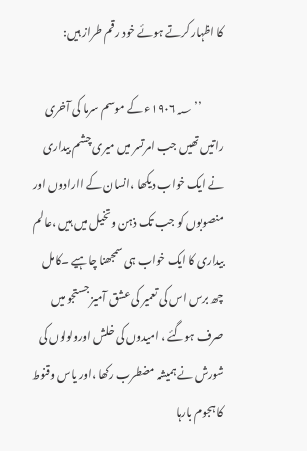کا اظہار کرتے ہوئے خود رقم طراز ہیں:

          ’’ ۱۹۰۶؁ء کے موسم سرما کی آخری راتیں تھیں جب امرتسر میں میری چشم بیداری نے ایک خواب دیکھا ،انسان کے اارادوں اور منصوبوں کو جب تک ذہن وتخیل میں ہیں ،عالم بیداری کا ایک خواب ہی سمجھنا چاہیے ۔کامل چھ برس اس کی تعمیر کی عشق آمیز جستجو میں صرف ہوگئے ، امیدوں کی خلش اورولولوں کی شورش نے ہمیشہ مضطرب رکھا ،اور یاس وقنوط کا ہجوم بارہا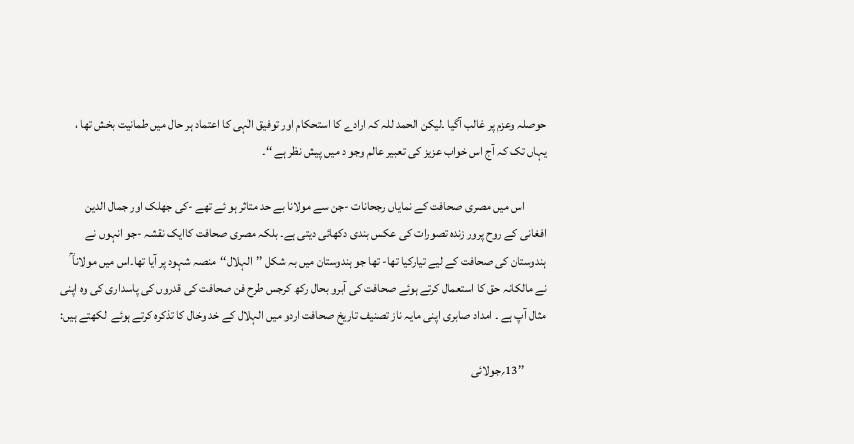حوصلہ وعزم پر غالب آگیا ۔لیکن الحمد للہ کہ ارادے کا استحکام اور توفیق الٰہی کا اعتماد ہر حال میں طمانیت بخش تھا ، یہاں تک کہ آج اس خواب عزیز کی تعبیر عالم وجو د میں پیش نظر ہے ‘‘۔

         اس میں مصری صحافت کے نمایاں رجحانات -جن سے مولانا بے حد متاثر ہو ئے تھے -کی جھلک اور جمال الدین افغانی کے روح پرور زندہ تصورات کی عکس بندی دکھائی دیتی ہے۔ بلکہ مصری صحافت کاایک نقشہ -جو انہوں نے ہندوستان کی صحافت کے لیے تیارکیا تھا- تھا جو ہندوستان میں بہ شکل ’’الہلال‘‘منصہ شہود پر آیا تھا۔اس میں مولانا ؒ نے مالکانہ حق کا استعمال کرتے ہوئے صحافت کی آبرو بحال رکھ کرجس طرح فن صحافت کی قدروں کی پاسداری کی وہ اپنی مثال آپ ہے ۔ امداد صابری اپنی مایہ ناز تصنیف تاریخ صحافت اردو میں الہلال کے خد وخال کا تذکرہ کرتے ہوئے  لکھتے ہیں:

         ’’13؍جولائی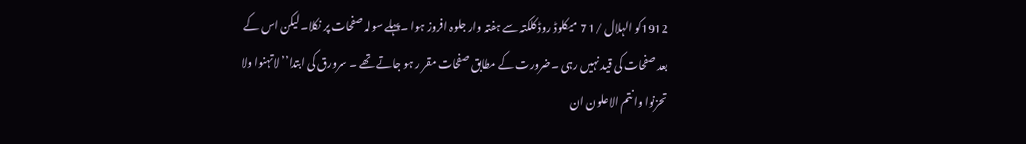1912کو الہلال /1 7 میکلوڈ روڈ کلکتہ سے ہفتہ وار جلوہ افروز ہوا ۔پہلے سولہ صفحات پر نکلا۔ لیکن اس کے بعد صفحات کی قید نہیں رہی ۔ضرورت کے مطابق صفحات مقر ر ہو جاتے تھے ۔ سرورق کی ابتدا’’لاتہنوا ولا تحزنوا وانتم الاعلون ان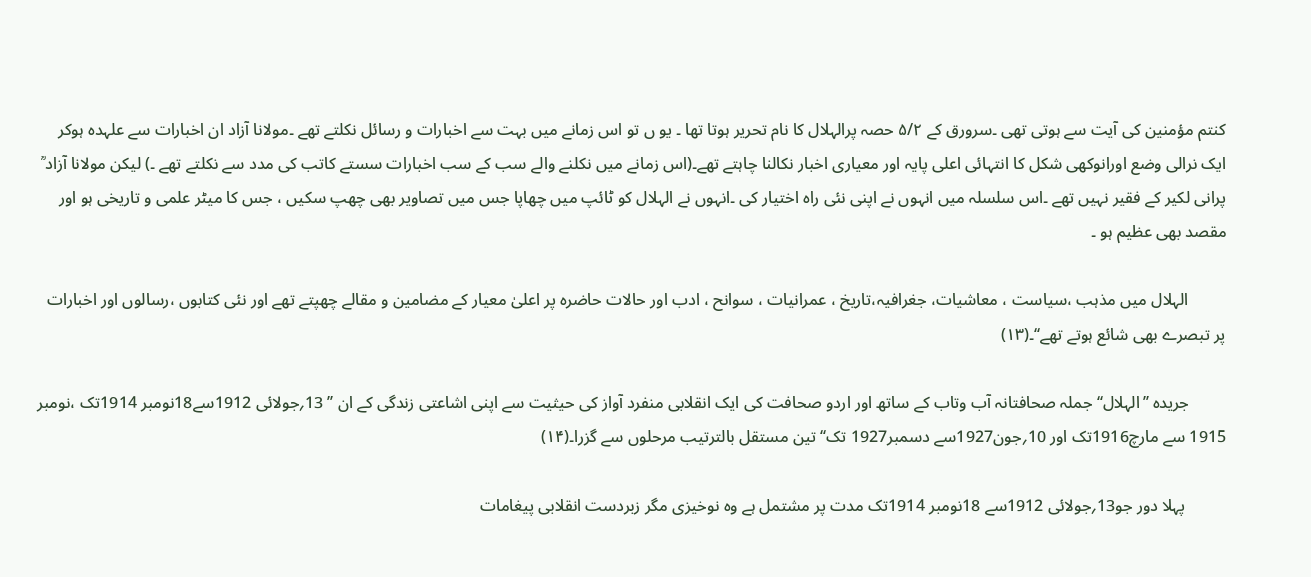کنتم مؤمنین کی آیت سے ہوتی تھی ۔سرورق کے ۵/۲ حصہ پرالہلال کا نام تحریر ہوتا تھا ۔ یو ں تو اس زمانے میں بہت سے اخبارات و رسائل نکلتے تھے ۔مولانا آزاد ان اخبارات سے علہدہ ہوکر ایک نرالی وضع اورانوکھی شکل کا انتہائی اعلی پایہ اور معیاری اخبار نکالنا چاہتے تھے۔(اس زمانے میں نکلنے والے سب کے سب اخبارات سستے کاتب کی مدد سے نکلتے تھے ۔) لیکن مولانا آزاد ؒ پرانی لکیر کے فقیر نہیں تھے ۔اس سلسلہ میں انہوں نے اپنی نئی راہ اختیار کی ۔انہوں نے الہلال کو ٹائپ میں چھاپا جس میں تصاویر بھی چھپ سکیں ، جس کا میٹر علمی و تاریخی ہو اور مقصد بھی عظیم ہو ۔

         الہلال میں مذہب ،سیاست ، معاشیات، جغرافیہ،تاریخ ، عمرانیات ، سوانح ، ادب اور حالات حاضرہ پر اعلیٰ معیار کے مضامین و مقالے چھپتے تھے اور نئی کتابوں ،رسالوں اور اخبارات پر تبصرے بھی شائع ہوتے تھے‘‘۔(۱۳)

         جریدہ ’’الہلال‘‘ جملہ صحافتانہ آب وتاب کے ساتھ اور اردو صحافت کی ایک انقلابی منفرد آواز کی حیثیت سے اپنی اشاعتی زندگی کے ان ’’ 13؍جولائی 1912سے18نومبر 1914تک ،نومبر 1915 سے مارچ1916تک اور 10؍جون1927سے دسمبر1927 تک‘‘تین مستقل بالترتیب مرحلوں سے گزرا۔(۱۴)

          پہلا دور جو13؍جولائی 1912سے 18نومبر 1914تک مدت پر مشتمل ہے وہ نوخیزی مگر زبردست انقلابی پیغامات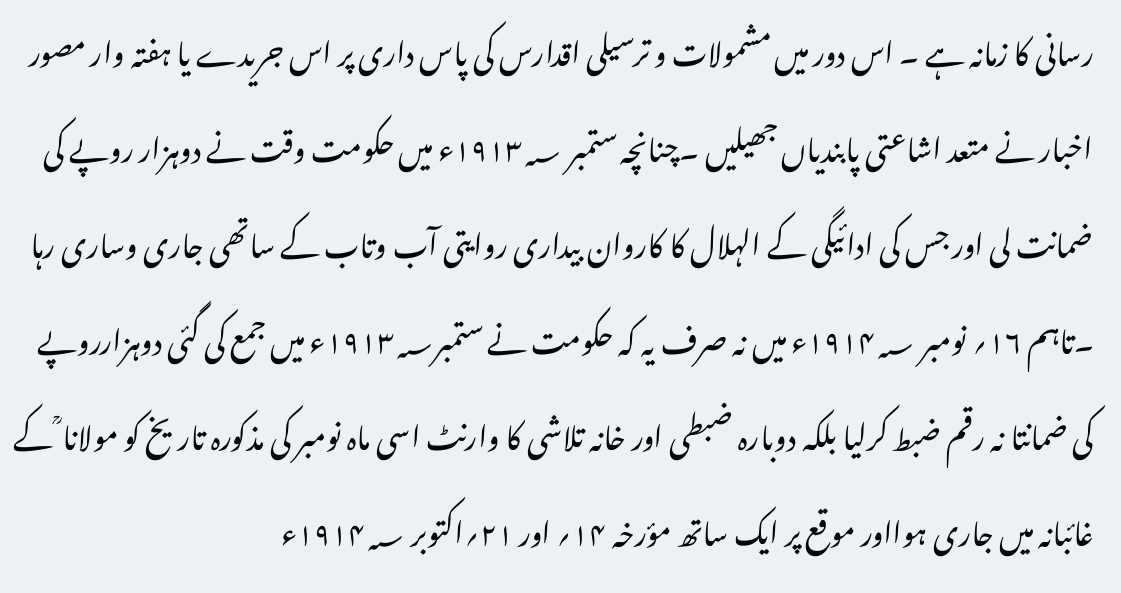رسانی کا زمانہ ہے ۔ اس دور میں مشمولات و ترسیلی اقدارس کی پاس داری پر اس جریدے یا ہفتہ وار مصور اخبار نے متعد اشاعتی پابندیاں جھیلیں ۔چنانچہ ستمبر ۱۹۱۳؁ء میں حکومت وقت نے دوہزار روپے کی ضمانت لی اور جس کی ادائیگی کے الہلال کا کاروان بیداری روایتی آب وتاب کے ساتھی جاری وساری رہا ۔تاہم ۱۶؍ نومبر ۱۹۱۴؁ء میں نہ صرف یہ کہ حکومت نے ستمبر۱۹۱۳؁ء میں جمع کی گئی دوہزارروپے کی ضمانتا نہ رقم ضبط کرلیا بلکہ دوبارہ ضبطی اور خانہ تلاشی کا وارنٹ اسی ماہ نومبر کی مذکورہ تاریخ کو مولانا ؒ کے غائبانہ میں جاری ہوااور موقع پر ایک ساتھ مؤرخہ ۱۴؍ اور ۲۱؍اکتوبر ۱۹۱۴؁ء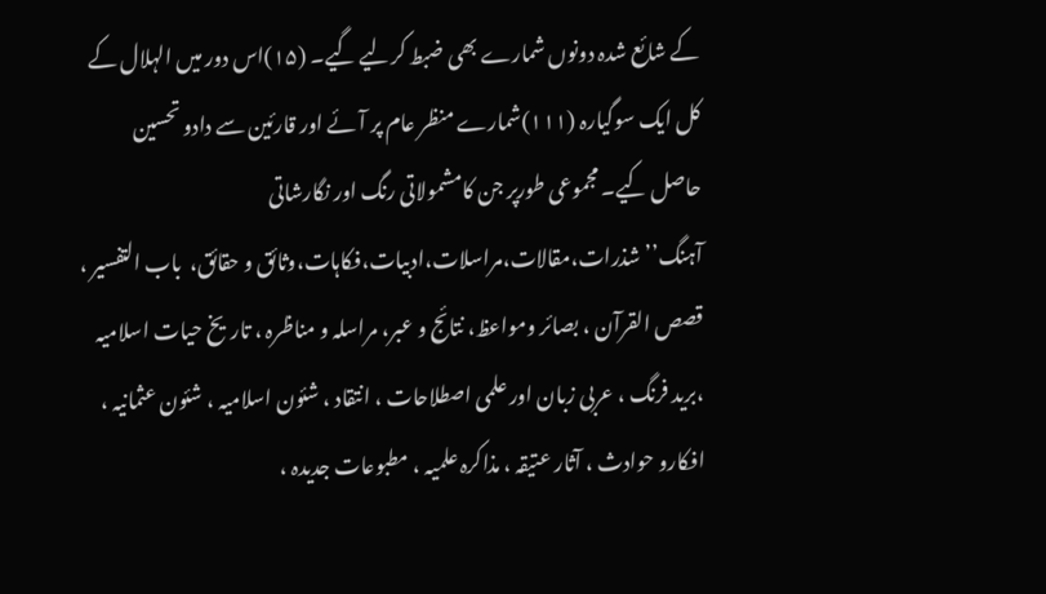کے شائع شدہ دونوں شمارے بھی ضبط کرلیے گیے۔ (۱۵)اس دور میں الہلال کے کل ایک سوگیارہ (۱۱۱)شمارے منظر عام پر آئے اور قارئین سے دادو تحسین حاصل کیے۔ مجموعی طورپر جن کامشمولاتی رنگ اور نگارشاتی آہنگ’’شذرات،مقالات،مراسلات،ادبیات،فکاہات،وثائق و حقائق،  باب التفسیر ، قصص القرآن ، بصائر ومواعظ، نتائج و عبر، مراسلہ و مناظرہ ، تاریخ حیات اسلامیہ ،برید فرنگ ، عربی زبان اور علمی اصطلاحات ، انتقاد ، شئون اسلامیہ ، شئون عثمانیہ ، افکارو حوادث ، آثار عتیقہ ، مذاکرہ علمیہ ، مطبوعات جدیدہ ،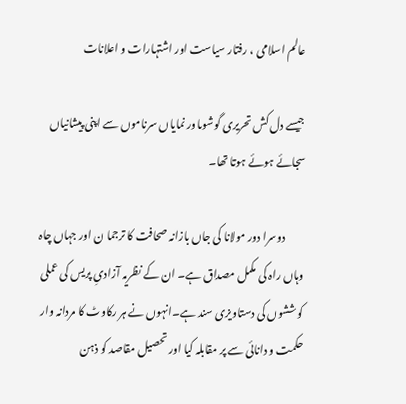عالم اسلامی ، رفتار سیاست اور اشتہارات و اعلانات

جیسے دل کش تحریری گوشوںاور نمایاں سرناموں سے اپنی پیشانیاں سجائے ہوئے ہوتا تھا۔

         دوسرا دور مولانا کی جاں بازانہ صحافت کا ترجما ن اور جہاں چاہ وہاں راہ کی مکمل مصداق ہے۔ ان کے نظریہ آزادیِ پریس کی عملی کوششوں کی دستاویزی سند ہے۔انہوں نے ہر رکاوٹ کا مردانہ وار حکمت و دانائی سے پر مقابلہ کیا اور تحصیل مقاصد کو ذہن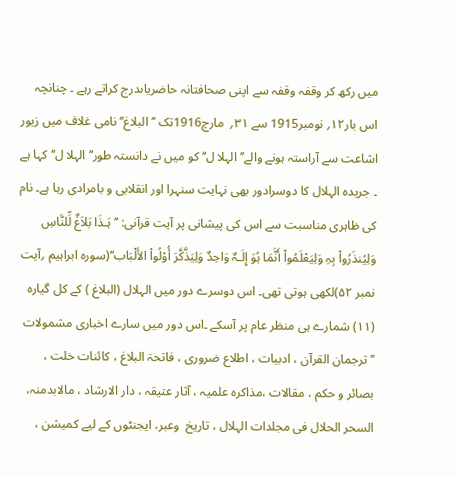میں رکھ کر وقفہ وقفہ سے اپنی صحافتانہ حاضریاںدرج کراتے رہے ۔ چنانچہ اس بار۱۲؍ نومبر1915 سے ۳۱؍  مارچ1916تک ’’ البلاغ‘‘ نامی غلاف میں زیور اشاعت سے آراستہ ہونے والے’’ الہلا ل‘‘ کو میں نے دانستہ طور’’ الہلا ل‘‘ کہا ہے ۔ جریدہ الہلال کا دوسرادور بھی نہایت سنہرا اور انقلابی و بامرادی رہا ہے۔ نام کی ظاہری مناسبت سے اس کی پیشانی پر آیت قرآنی: ’’ ہَـذَا بَلاَغٌ لِّلنَّاسِ وَلِیُنذَرُواْ بِہِ وَلِیَعْلَمُواْ أَنَّمَا ہُوَ إِلَـہٌ وَاحِدٌ وَلِیَذَّکَّرَ أُوْلُواْ الأَلْبَاب‘‘(سورہ ابراہیم ؍آیت نمبر ۵۲)لکھی ہوتی تھی۔ اس دوسرے دور میں الہلال (البلاغ ) کے کل گیارہ (۱۱) شمارے ہی منظر عام پر آسکے ۔اس دور میں سارے اخباری مشمولات ’’ترجمان القرآن ، ادبیات ، اطلاع ضروری ، فاتحۃ البلاغ ، کائنات خلت ، بصائر و حکم ، مقالات ،مذاکرہ علمیہ ، آثار عتیقہ ، دار الارشاد ، مالابدمنہ، السحر الحلال فی مجلدات الہلال ، تاریخ  وعبر، ایجنٹوں کے لیے کمیشن ،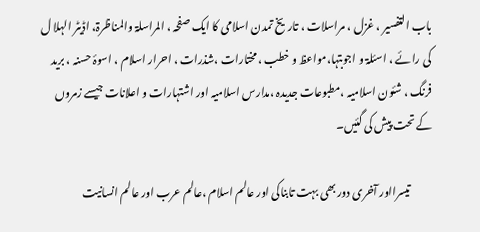باب التفسیر ، غزل ، مراسلات ، تاریخ تمدن اسلامی کا ایک صفحہ ، المراسلۃ والمناظرۃ، اڈیٹر الہلا ل کی رائے ، اسئلۃ و اجوبتہا،مواعظ و خطب ، مختارات ،شذرات ، احرار اسلام ، اسوۂ حسنہ ، برید فرنگ ، شئون اسلامیہ ،مطبوعات جدیدہ ،مدارس اسلامیہ اور اشتہارات و اعلانات جیسے زمروں کے تحت پیش کی گئیں۔

          تیسرااور آخری دور بھی بہت تابناکی اور عالم اسلام ،عالم عرب اور عالم انسانیت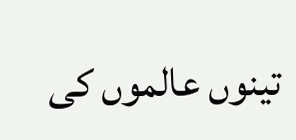تینوں عالموں کی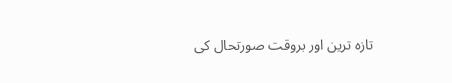تازہ ترین اور بروقت صورتحال کی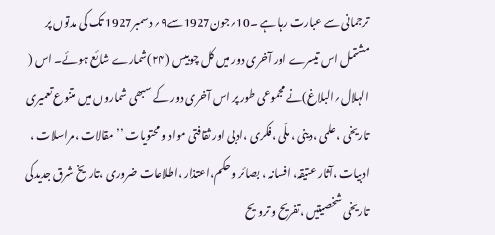ترجمانی سے عبارت رہا ہے ۔10؍جون1927سے۹؍ دسمبر1927 تک کی مدتوں پر مشتمل اس تیسرے اور آخری دور میں کل چوبیس (۲۴)شمارے شائع ہوئے۔ اس ( الہلال؍البلاغ)نے مجموعی طور پر اس آخری دور کے سبھی شماروں میں متنوع تعمیری تاریخی ،علمی ،دینی ، ملّی ،فکری ،ادبی اور ثقافتی مواد و محتویات ’’ مقالات ،مراسلات ، ادبیات ،آثار عتیقہ، افسانہ ، بصائر وحکم،اعتذار ،اطلاعات ضروری ،تاریخ شرق جدیدکی تاریخی شخصیتیں ،تفریح و ترویح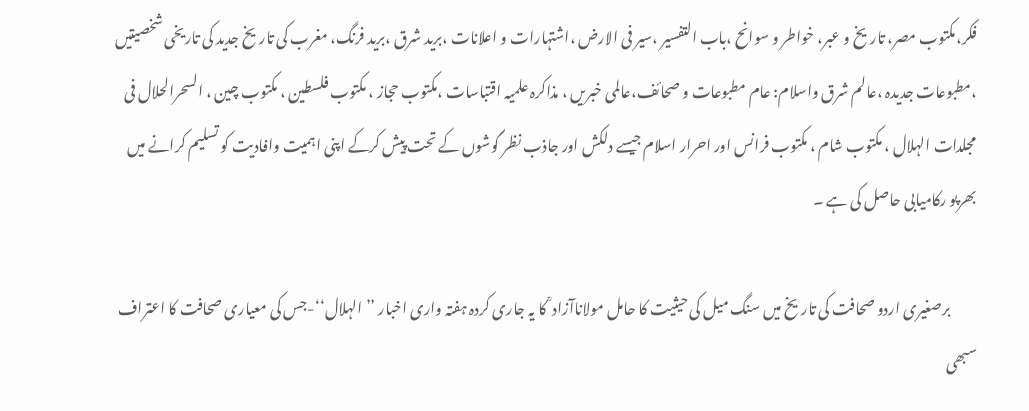فکر،مکتوب مصر، تاریخ و عبر، خواطر و سوانح ،باب التفسیر ،سیر فی الارض ،اشتہارات و اعلانات ،برید شرق ،برید فرنگ، مغرب کی تاریخ جدید کی تاریخی شخصیتیں ،مطبوعات جدیدہ ،عالم شرق واسلام: عام مطبوعات و صحائف،عالمی خبریں ، مذاکرہ علمیہ اقتباسات ،مکتوب حجاز ، مکتوب فلسطین ، مکتوب چین ، السحرالحلال فی مجلدات الہلال ، مکتوب شام ، مکتوب فرانس اور احرار اسلام جیسے دلکش اور جاذب نظر گوشوں کے تحت پیش کرکے اپنی اہمیت وافادیت کو تسلیم کرانے میں بھرپو رکامیابی حاصل کی ہے ۔

         برصغیری اردو صحافت کی تاریخ میں سنگ میل کی حیثیت کا حامل مولاناآزاد ؒ کا یہ جاری کردہ ہفتہ واری اخبار ’’ الہلال‘‘-جس کی معیاری صحافت کا اعتراف سبھی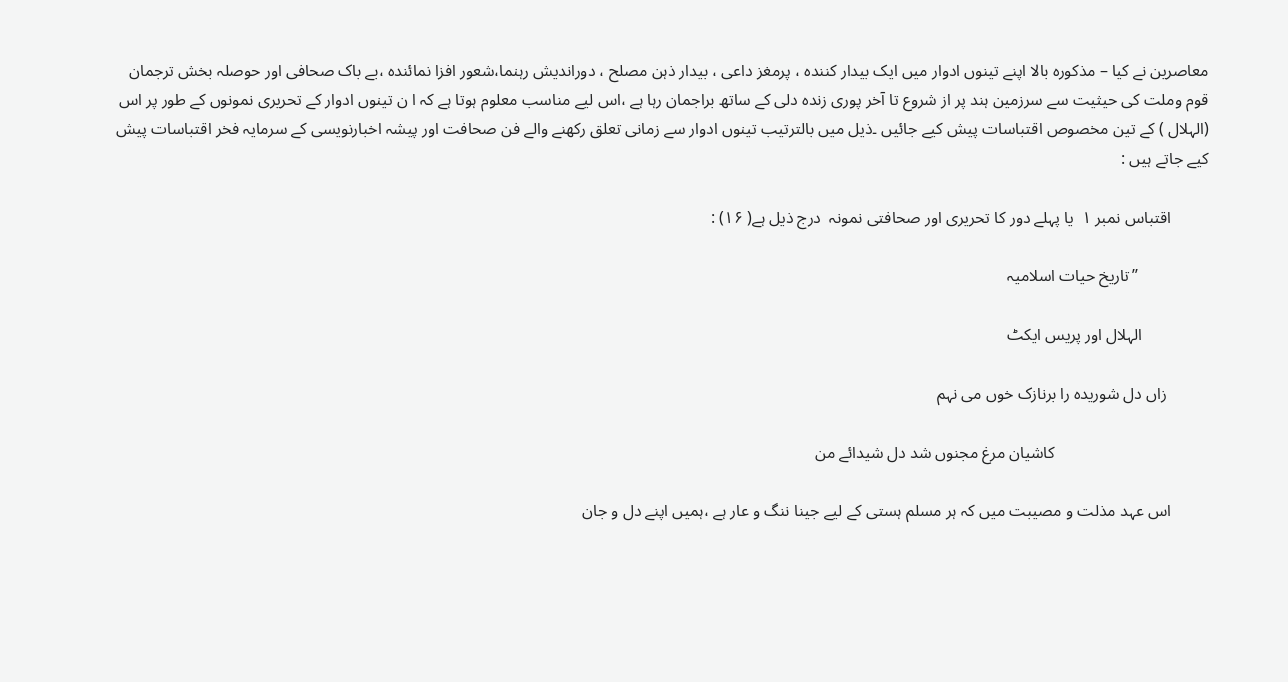معاصرین نے کیا – مذکورہ بالا اپنے تینوں ادوار میں ایک بیدار کنندہ ، پرمغز داعی ، بیدار ذہن مصلح ، دوراندیش رہنما،شعور افزا نمائندہ ،بے باک صحافی اور حوصلہ بخش ترجمان قوم وملت کی حیثیت سے سرزمین ہند پر از شروع تا آخر پوری زندہ دلی کے ساتھ براجمان رہا ہے ،اس لیے مناسب معلوم ہوتا ہے کہ ا ن تینوں ادوار کے تحریری نمونوں کے طور پر اس (الہلال ) کے تین مخصوص اقتباسات پیش کیے جائیں ۔ذیل میں بالترتیب تینوں ادوار سے زمانی تعلق رکھنے والے فن صحافت اور پیشہ اخبارنویسی کے سرمایہ فخر اقتباسات پیش کیے جاتے ہیں :

         اقتباس نمبر ۱  یا پہلے دور کا تحریری اور صحافتی نمونہ  درج ذیل ہے( ۱۶) :

                 ’’تاریخ حیات اسلامیہ

                الہلال اور پریس ایکٹ

          زاں دل شوریدہ را برنازک خوں می نہم

                                     کاشیان مرغ مجنوں شد دل شیدائے من

         اس عہد مذلت و مصیبت میں کہ ہر مسلم ہستی کے لیے جینا ننگ و عار ہے ،ہمیں اپنے دل و جان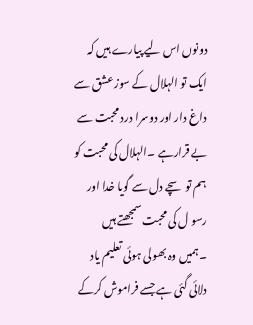دونوں اس لیے پیارے ہیں کہ ایک تو الہلال کے سوز عشق سے داغ دار اور دوسرا درد محبت سے بے قرارہے ۔الہلال کی محبت کو ہم تو سچے دل سے گویا خدا اور رسو ل کی محبت سمجھتے ہیں ۔ہمیں وہ بھولی ہوئی تعلیم یاد دلائی گئی ہے جسے فراموش کرکے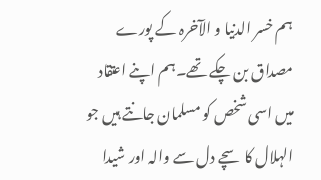ہم خسر الدنیا و الآخرہ کے پورے مصداق بن چکے تھے۔ہم اپنے اعتقاد میں اسی شخص کو مسلمان جانتے ہیں جو الہلال کا سچے دل سے والہ اور شیدا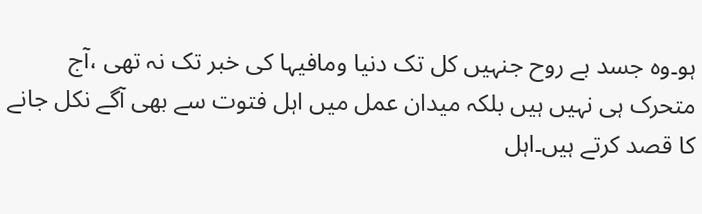ہو۔وہ جسد بے روح جنہیں کل تک دنیا ومافیہا کی خبر تک نہ تھی ،آج متحرک ہی نہیں ہیں بلکہ میدان عمل میں اہل فتوت سے بھی آگے نکل جانے کا قصد کرتے ہیں۔اہل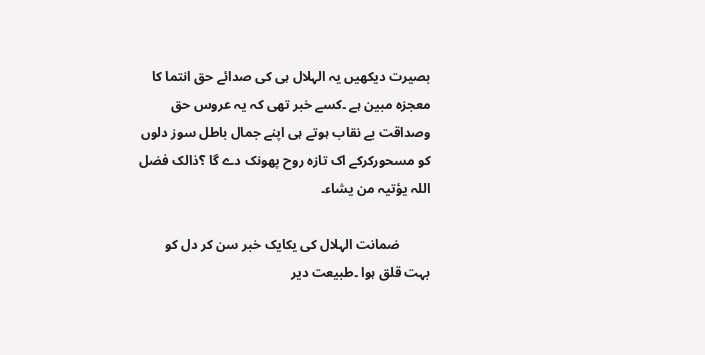بصیرت دیکھیں یہ الہلال ہی کی صدائے حق انتما کا معجزہ مبین ہے ۔کسے خبر تھی کہ یہ عروس حق وصداقت بے نقاب ہوتے ہی اپنے جمال باطل سوز دلوں کو مسحورکرکے اک تازہ روح پھونک دے گا ؟ذالک فضل اللہ یؤتیہ من یشاء۔

         ضمانت الہلال کی یکایک خبر سن کر دل کو بہت قلق ہوا ۔طبیعت دیر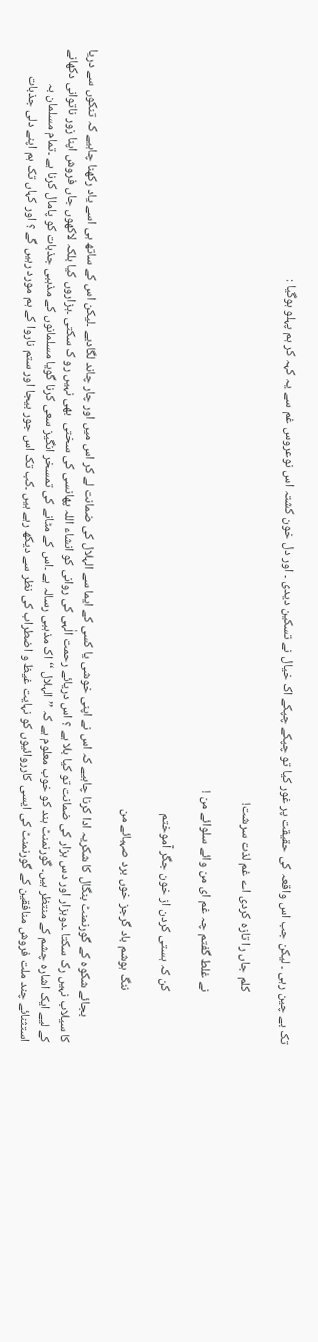تک بے چین رہی ۔ لیکن جب اس واقعہ کی حقیقت پر غور کیا تو چپکے چپکے اک خیال نے تسکین دیدی ۔ اور دل خون کشتہ اس نوعروس غم سے یہ کہہ کر ہم پہلو ہوگیا :

                  کلم جاں را تازہ کردی اے غم لذت سرشت!

                  نے غلط گفتم چہ غم ای من وائے سلوائے من !

                  کن کہ ہستی کردن از خون جگر آموختم

                  ننگ ہوشم باد گرجز خوں برد صہبائے من

         بجائے شکوہ کے گورنمنٹ بنگال کا شکریہ ادا کرنا چاہیے کہ اس نے اپنی خوشی یا کسی کے ایما سے الہلال کی ضمانت لے کر اس میں اور چار چاند لگادیے ۔لیکن اس کے ساتھ ہی اسے یاد رکھنا چاہیے کہ تنکوں سے دریا کا سیلاب نہیں رک سکتا ۔دوہزار اور دس ہزار کی ضمانت تو کیا بلا ہے ؟ اس دریائے رحمت الٰہی کی روانی کو انشاء اللہ پھانسی کی سختی  بھی نہیں رو ک سکتی ۔ہزاروں کیا بلکہ لاکھوں جاں فروش اپنا زور ناتوانی دکھانے کے لیے ایک اشارہ چشم کے منتظر ہیں۔ گورنمنٹ ہند کو خوب معلوم ہے کہ ’’الہلال ‘‘اک مذہبی رسالہ ہے ۔اس کے مٹانے کی تمسخر انگیز سعی کرنا گویا مسلمانوں کے مذہبی جذبات کو پامال کرنا ہے ۔تمام مسلمان بہ استثنائے چند ملت فروش منافقین کے گورنمنٹ کی ایسی کارروائیوں کو نہایت غیظ و اضطراب کی نظر سے دیکھ رہے ہیں ۔کب تک اس جور بیجا اور ستم ناروا کے ہم مورد رہیں گے ؟ اور کہاں تک ہم اپنے دلی جذبات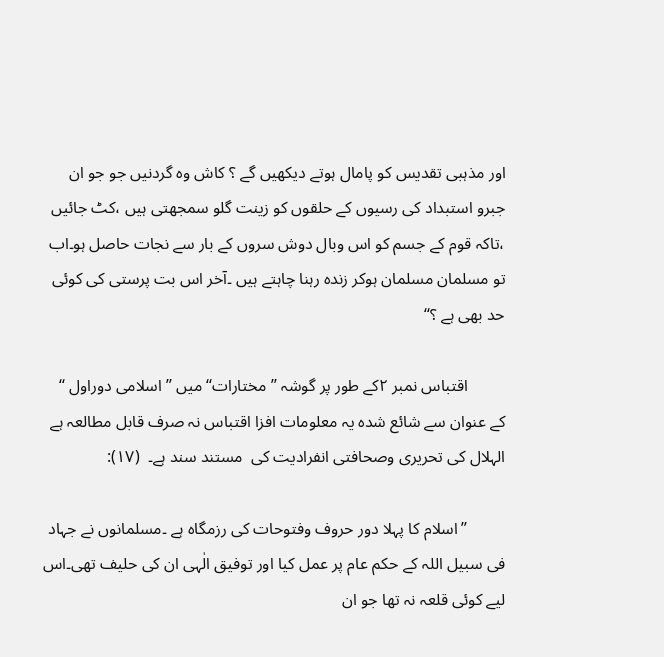اور مذہبی تقدیس کو پامال ہوتے دیکھیں گے ؟ کاش وہ گردنیں جو جو ان جبرو استبداد کی رسیوں کے حلقوں کو زینت گلو سمجھتی ہیں ،کٹ جائیں ،تاکہ قوم کے جسم کو اس وبال دوش سروں کے بار سے نجات حاصل ہو۔اب تو مسلمان مسلمان ہوکر زندہ رہنا چاہتے ہیں ۔آخر اس بت پرستی کی کوئی حد بھی ہے ؟‘‘

         اقتباس نمبر ۲کے طور پر گوشہ ’’ مختارات‘‘ میں ’’ اسلامی دوراول ‘‘ کے عنوان سے شائع شدہ یہ معلومات افزا اقتباس نہ صرف قابل مطالعہ ہے الہلال کی تحریری وصحافتی انفرادیت کی  مستند سند ہے۔  (۱۷):

         ’’اسلام کا پہلا دور حروف وفتوحات کی رزمگاہ ہے ۔مسلمانوں نے جہاد فی سبیل اللہ کے حکم عام پر عمل کیا اور توفیق الٰہی ان کی حلیف تھی۔اس لیے کوئی قلعہ نہ تھا جو ان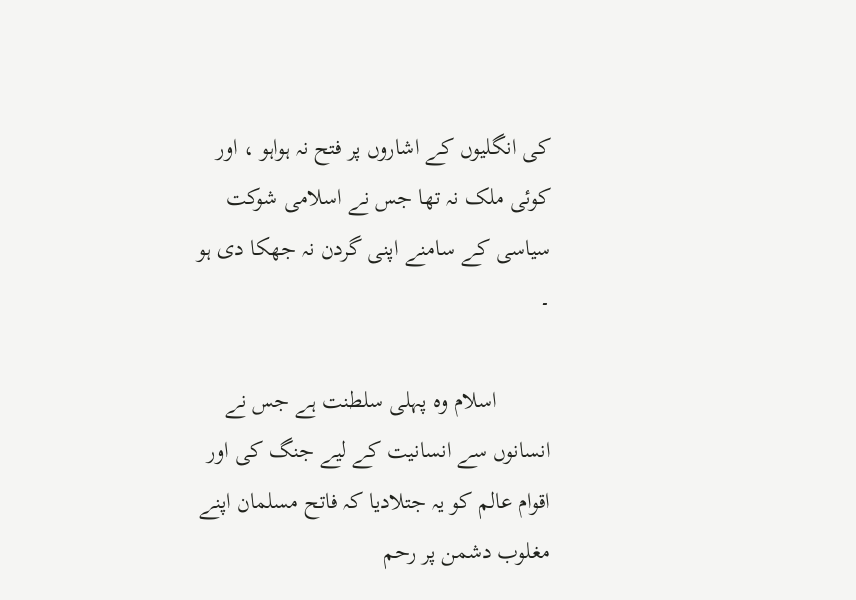کی انگلیوں کے اشاروں پر فتح نہ ہواہو ، اور کوئی ملک نہ تھا جس نے اسلامی شوکت سیاسی کے سامنے اپنی گردن نہ جھکا دی ہو ۔

         اسلام وہ پہلی سلطنت ہے جس نے انسانوں سے انسانیت کے لیے جنگ کی اور اقوام عالم کو یہ جتلادیا کہ فاتح مسلمان اپنے مغلوب دشمن پر رحم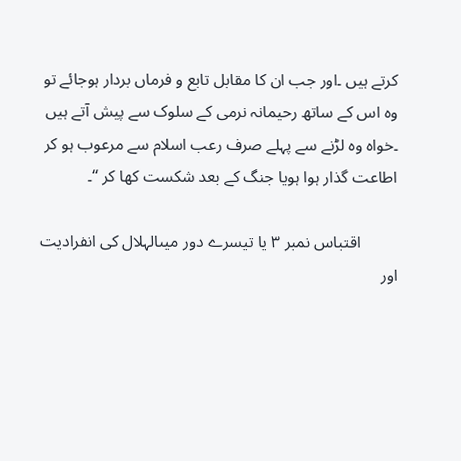کرتے ہیں ۔اور جب ان کا مقابل تابع و فرماں بردار ہوجائے تو وہ اس کے ساتھ رحیمانہ نرمی کے سلوک سے پیش آتے ہیں ۔خواہ وہ لڑنے سے پہلے صرف رعب اسلام سے مرعوب ہو کر اطاعت گذار ہوا ہویا جنگ کے بعد شکست کھا کر ‘‘۔

         اقتباس نمبر ۳ یا تیسرے دور میںالہلال کی انفرادیت اور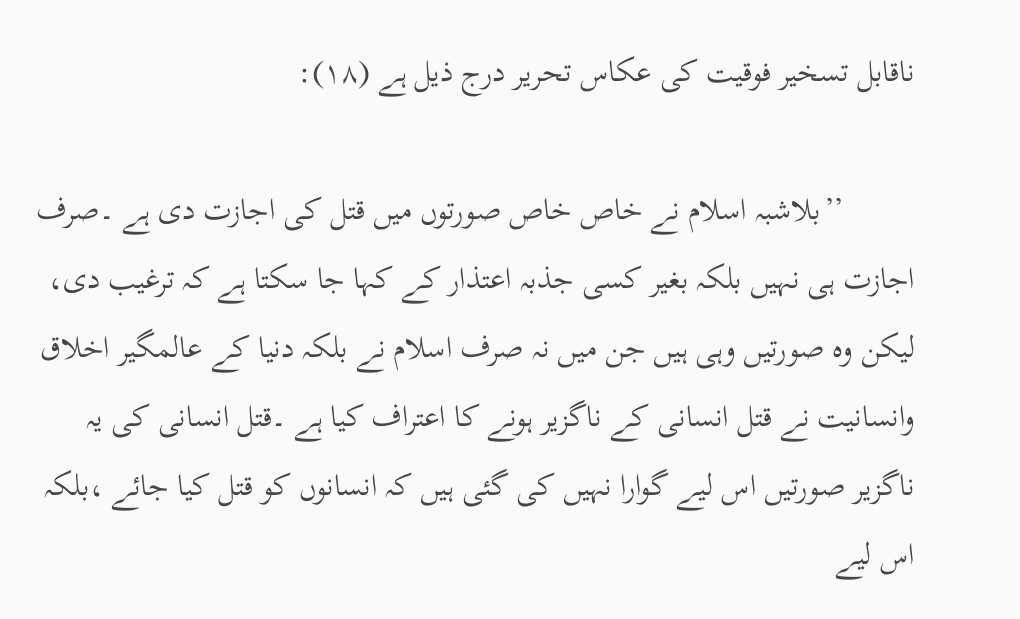ناقابل تسخیر فوقیت کی عکاس تحریر درج ذیل ہے (۱۸):

         ’’بلاشبہ اسلام نے خاص خاص صورتوں میں قتل کی اجازت دی ہے ۔صرف اجازت ہی نہیں بلکہ بغیر کسی جذبہ اعتذار کے کہا جا سکتا ہے کہ ترغیب دی، لیکن وہ صورتیں وہی ہیں جن میں نہ صرف اسلام نے بلکہ دنیا کے عالمگیر اخلاق وانسانیت نے قتل انسانی کے ناگزیر ہونے کا اعتراف کیا ہے ۔قتل انسانی کی یہ ناگزیر صورتیں اس لیے گوارا نہیں کی گئی ہیں کہ انسانوں کو قتل کیا جائے ،بلکہ اس لیے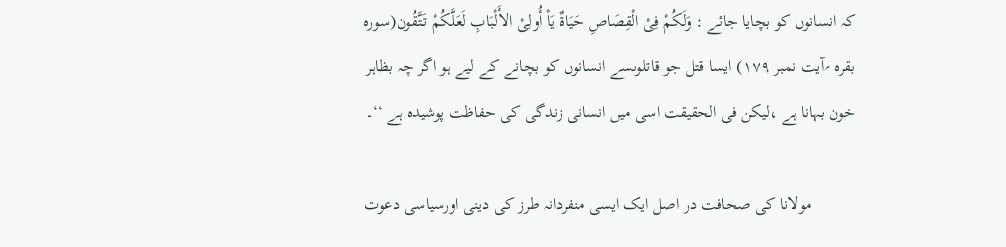کہ انسانوں کو بچایا جائے : وَلَکُمْ فِیْ الْقِصَاصِ حَیَاۃٌ یَاْ أُولِیْ الأَلْبَابِ لَعَلَّکُمْ تَتَّقُون(سورہ بقرہ ؍آیت نمبر ۱۷۹) ایسا قتل جو قاتلوںسے انسانوں کو بچانے کے لیے ہو اگر چہ بظاہر خون بہانا ہے ،لیکن فی الحقیقت اسی میں انسانی زندگی کی حفاظت پوشیدہ ہے ‘‘۔

          مولانا کی صحافت در اصل ایک ایسی منفردانہ طرز کی دینی اورسیاسی دعوت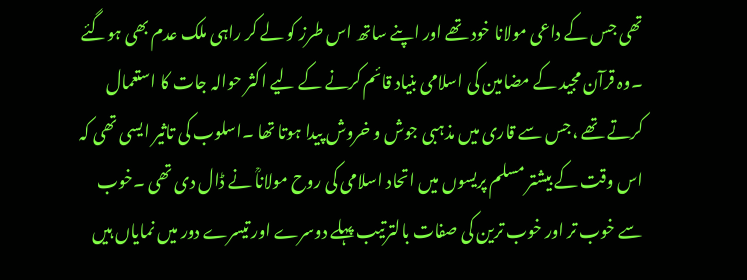تھی جس کے داعی مولانا خود تھے اور اپنے ساتھ اس طرز کو لے کر راہی ملک عدم بھی ہوگئے ۔وہ قرآن مجید کے مضامین کی اسلامی بنیاد قائم کرنے کے لیے اکثر حوالہ جات کا استعمال کرتے تھے ،جس سے قاری میں مذہبی جوش و خروش پیدا ہوتا تھا ۔اسلوب کی تاثیر ایسی تھی کہ اس وقت کے بیشتر مسلم پریسوں میں اتحاد اسلامی کی روح مولاناؒ نے ڈال دی تھی ۔خوب سے خوب تر اور خوب ترین کی صفات بالترتیب پہلے دوسرے اور تیسرے دور میں نمایاں ہیں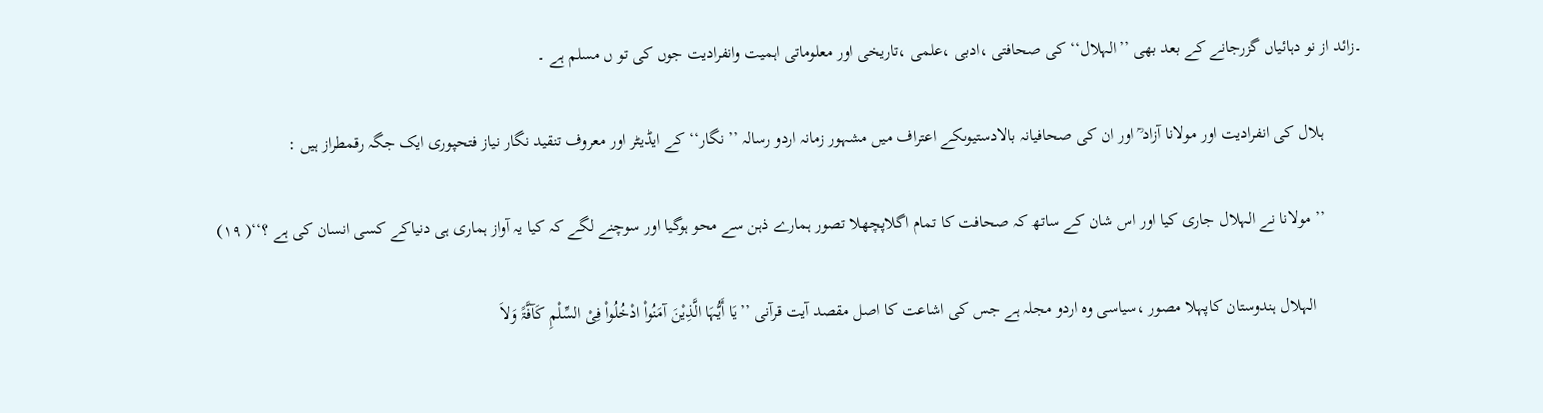۔زائد از نو دہائیاں گزرجانے کے بعد بھی ’’الہلال‘‘ کی صحافتی ،ادبی ،علمی ،تاریخی اور معلوماتی اہمیت وانفرادیت جوں کی تو ں مسلم ہے ۔

         ہلال کی انفرادیت اور مولانا آزاد ؒ اور ان کی صحافیانہ بالادستیوںکے اعتراف میں مشہور زمانہ اردو رسالہ ’’ نگار‘‘ کے ایڈیٹر اور معروف تنقید نگار نیاز فتحپوری ایک جگہ رقمطراز ہیں :

         ’’ مولانا نے الہلال جاری کیا اور اس شان کے ساتھ کہ صحافت کا تمام اگلاپچھلا تصور ہمارے ذہن سے محو ہوگیا اور سوچنے لگے کہ کیا یہ آواز ہماری ہی دنیاکے کسی انسان کی ہے ؟‘‘( ۱۹)

           الہلال ہندوستان کاپہلا مصور ،سیاسی وہ اردو مجلہ ہے جس کی اشاعت کا اصل مقصد آیت قرآنی ’’یَا أَیُّہَا الَّذِیْنَ آمَنُواْ ادْخُلُواْ فِیْ السِّلْمِ کَآفَّۃً وَلاَ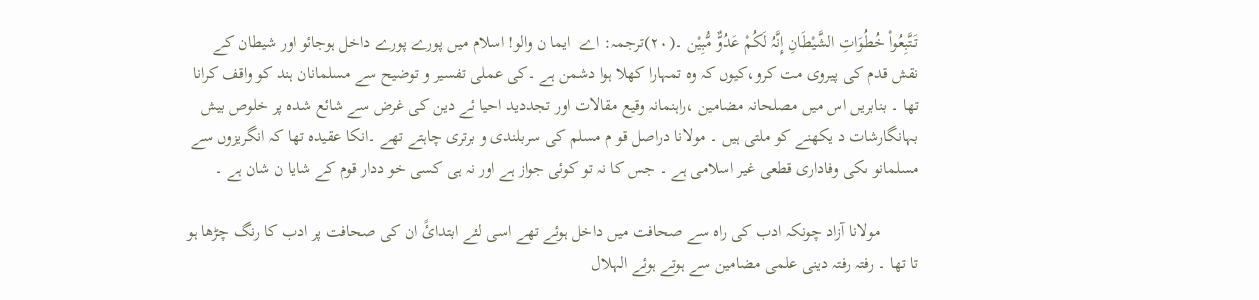تَتَّبِعُواْ خُطُوَاتِ الشَّیْطَانِ إِنَّہُ لَکُمْ عَدُوٌّ مُّبِیْن ۔(۲۰)ترجمہ: اے  ایما ن والو! اسلام میں پورے پورے داخل ہوجائو اور شیطان کے نقش قدم کی پیروی مت کرو،کیوں کہ وہ تمہارا کھلا ہوا دشمن ہے ۔کی عملی تفسیر و توضیح سے مسلمانان ہند کو واقف کرانا تھا ۔ بنابریں اس میں مصلحانہ مضامین ،راہنمانہ وقیع مقالات اور تجددید احیا ئے دین کی غرض سے شائع شدہ پر خلوص بیش بہانگارشات د یکھنے کو ملتی ہیں ۔ مولانا دراصل قو م مسلم کی سربلندی و برتری چاہتے تھے ۔انکا عقیدہ تھا کہ انگریزوں سے مسلمانو ںکی وفاداری قطعی غیر اسلامی ہے ۔ جس کا نہ تو کوئی جواز ہے اور نہ ہی کسی خو ددار قوم کے شایا ن شان ہے ۔

         مولانا آزاد چونکہ ادب کی راہ سے صحافت میں داخل ہوئے تھے اسی لئے ابتدائً ان کی صحافت پر ادب کا رنگ چڑھا ہو تا تھا ۔ رفتہ رفتہ دینی علمی مضامین سے ہوتے ہوئے الہلال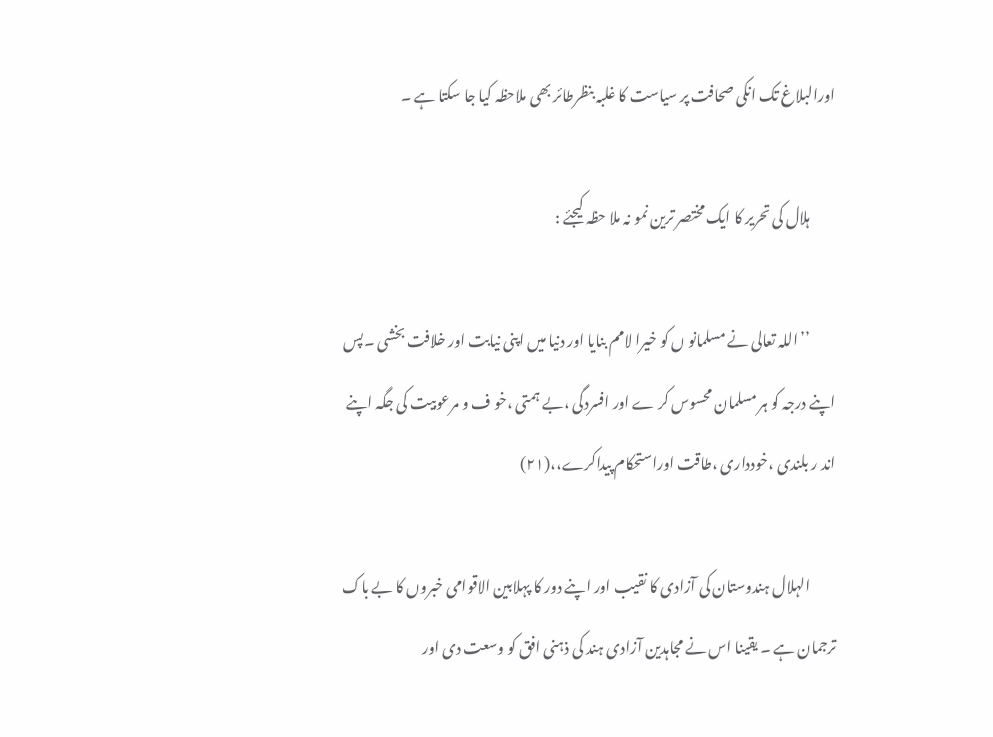اورالبلاغ تک انکی صحافت پر سیاست کا غلبہ بنظرطائر بھی ملاحظہ کیا جا سکتا ہے ۔

         ہلال کی تحریر کا ایک مختصر ترین نمو نہ ملا حظہ کیجئے :

         ’’اللہ تعالی نے مسلمانو ں کو خیرا لامم بنایا اور دنیا میں اپنی نیابت اور خلافت بخشی ۔پس اپنے درجہ کو ہر مسلمان محسوس کر ے اور افسردگی ،بے ہمتی ،خو ف و مرعوبیت کی جگہ اپنے اند ر بلندی ،خودداری ،طاقت اوراستحکام پیداکرے،،(۲۱)

         الہلال ہندوستان کی آزادی کا نقیب اور اپنے دور کا پہلابین الاقوامی خبروں کا بے باک ترجمان ہے ۔ یقینا اس نے مجاہدین آزادی ہند کی ذہنی افق کو وسعت دی اور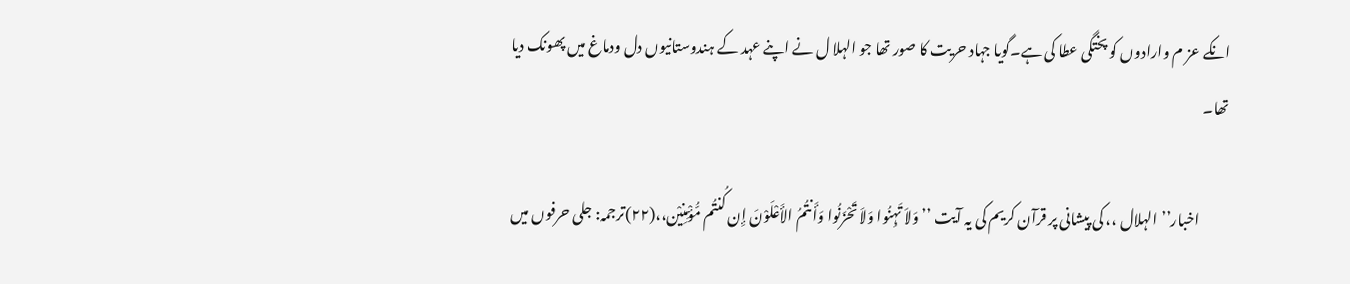انکے عز م وارادوں کو پختگی عطا کی ہے۔گویا جہاد حریت کا صور تھا جو الہلا ل نے اپنے عہد کے ہندوستانیوں دل ودماغ میں پھونک دیا تھا۔

          اخبار’’الہلال ،، کی پیشانی پر قرآن کریم کی یہ آیت ’’وَلاَ تَہِنُوا وَلاَ تَحْزَنُوا وَأَنتُمُ الأَعْلَوْنَ إِن کُنتُم مُّؤْمِنِیْن،،(۲۲)ترجمہ: جلی حرفوں میں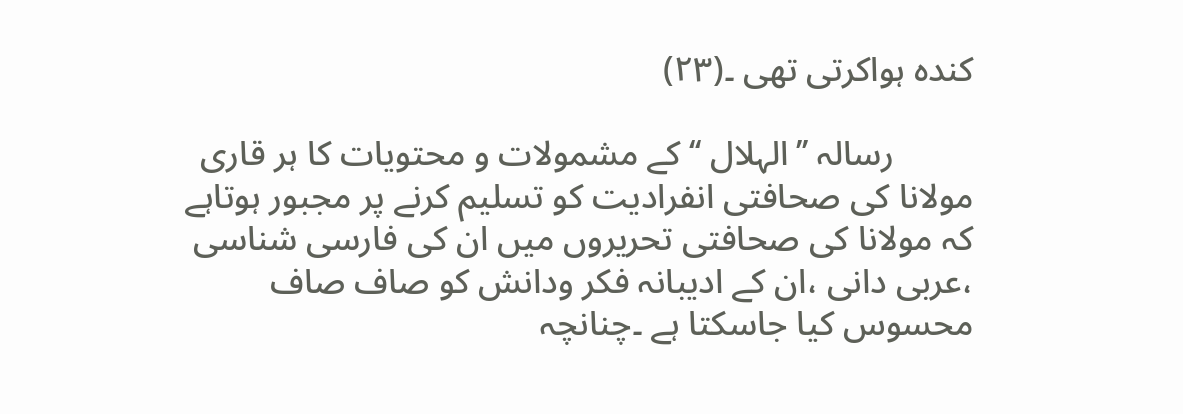کندہ ہواکرتی تھی ۔(۲۳)

         رسالہ ’’الہلال ‘‘ کے مشمولات و محتویات کا ہر قاری مولانا کی صحافتی انفرادیت کو تسلیم کرنے پر مجبور ہوتاہے کہ مولانا کی صحافتی تحریروں میں ان کی فارسی شناسی ،عربی دانی ،ان کے ادیبانہ فکر ودانش کو صاف صاف محسوس کیا جاسکتا ہے ۔چنانچہ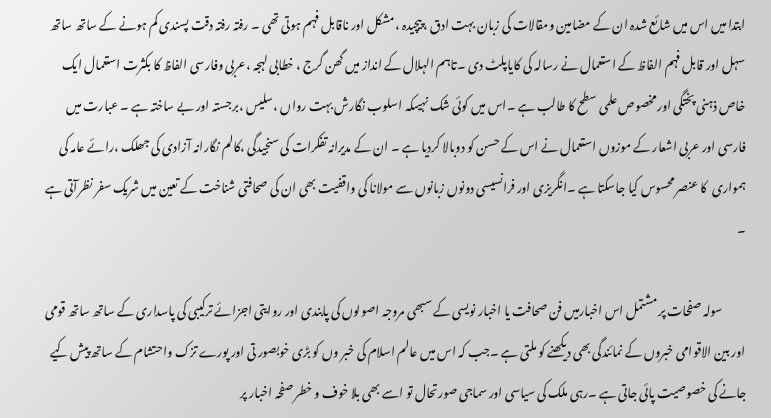ابتدا میں اس میں شائع شدہ ان کے مضامین ومقالات کی زبان بہت ادق ،پیچیدہ ،مشکل اور ناقابل فہم ہوتی تھی ۔ رفتہ رفتہ دقت پسندی کم ہونے کے ساتھ ساتھ سہل اور قابل فہم الفاظ کے استعمال نے رسالہ کی کایاپلٹ دی ۔تاہم الہلال کے انداز میں گھن گرج ، خطابی لہجہ ،عربی وفارسی الفاظ کا بکثرت استعمال ایک خاص ذہنی پختگی اور مخصوص علمی سطح کا طالب ہے ۔اس میں کوئی شک نہیںکہ اسلوب نگارش بہت رواں ،سلیس ،برجستہ اور بے ساختہ ہے ۔ عبارت میں فارسی اور عربی اشعار کے موزوں استعمال نے اس کے حسن کو دوبالا کردیا ہے ۔ ان کے مدیرانہ تفکرات کی سنجیدگی ،کالم نگارانہ آزادی کی جھلک ،رائے عامہ کی ہمواری  کا عنصر محسوس کیا جاسکتا ہے ۔انگریزی اور فرانسیسی دونوں زبانوں سے مولانا کی واقفیت بھی ان کی صحافتی شناخت کے تعین میں شریک سفر نظرآتی ہے ۔

          سولہ صفحات پر مشتمل اس اخبارمیں فن صحافت یا اخبار نویسی کے سبھی مروجہ اصولوں کی پابندی اور روایتی اجزائے ترکیبی کی پاسداری کے ساتھ ساتھ قومی اور بین الاقوامی خبروں کے نمائندگی بھی دیکھنے کو ملتی ہے ۔جب کہ اس میں عالم اسلام کی خبر وں کو بڑی خوبصور تی اور پورے تزک واحتشام کے ساتھ پیش کیے جانے کی خصوصیت پائی جاتی ہے ۔رہی ملک کی سیاسی اور سماجی صورتحال تو اسے بھی بلا خوف و خطر صفحہ اخبار پر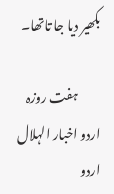بکھیر دیا جا تاتھا۔

         ہفت روزہ اردو اخبار الہلال اردو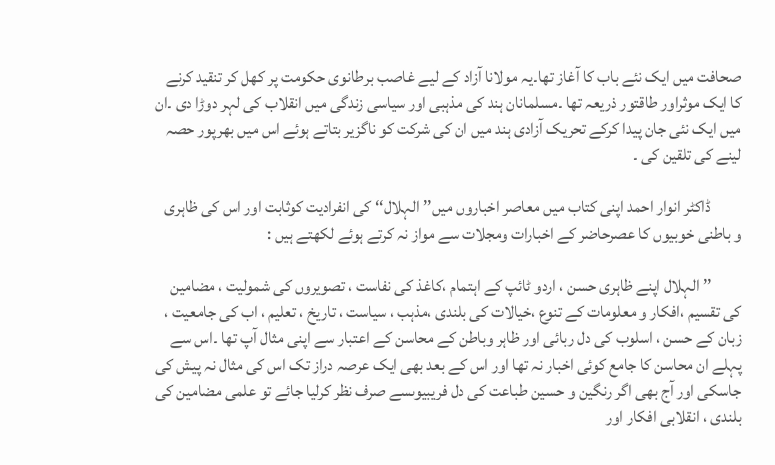صحافت میں ایک نئے باب کا آغاز تھا۔یہ مولانا آزاد کے لیے غاصب برطانوی حکومت پر کھل کر تنقید کرنے کا ایک موثراور طاقتور ذریعہ تھا ۔مسلمانان ہند کی مذہبی اور سیاسی زندگی میں انقلاب کی لہر دوڑا دی ۔ان میں ایک نئی جان پیدا کرکے تحریک آزادی ہند میں ان کی شرکت کو ناگزیر بتاتے ہوئے اس میں بھرپور حصہ لینے کی تلقین کی ۔

         ڈاکٹر انوار احمد اپنی کتاب میں معاصر اخباروں میں’’ الہلال‘‘ کی انفرادیت کوثابت اور اس کی ظاہری و باطنی خوبیوں کا عصرحاضر کے اخبارات ومجلات سے مواز نہ کرتے ہوئے لکھتے ہیں :

         ’’ الہلال اپنے ظاہری حسن ، اردو ٹائپ کے اہتمام ،کاغذ کی نفاست ، تصویروں کی شمولیت ، مضامین کی تقسیم ،افکار و معلومات کے تنوع ،خیالات کی بلندی ،مذہب ، سیاست ، تاریخ ، تعلیم ، اب کی جامعیت ، زبان کے حسن ، اسلوب کی دل ربائی اور ظاہر وباطن کے محاسن کے اعتبار سے اپنی مثال آپ تھا ۔اس سے پہلے ان محاسن کا جامع کوئی اخبار نہ تھا اور اس کے بعد بھی ایک عرصہ دراز تک اس کی مثال نہ پیش کی جاسکی اور آج بھی اگر رنگین و حسین طباعت کی دل فریبیوںسے صرف نظر کرلیا جائے تو علمی مضامین کی بلندی ، انقلابی افکار اور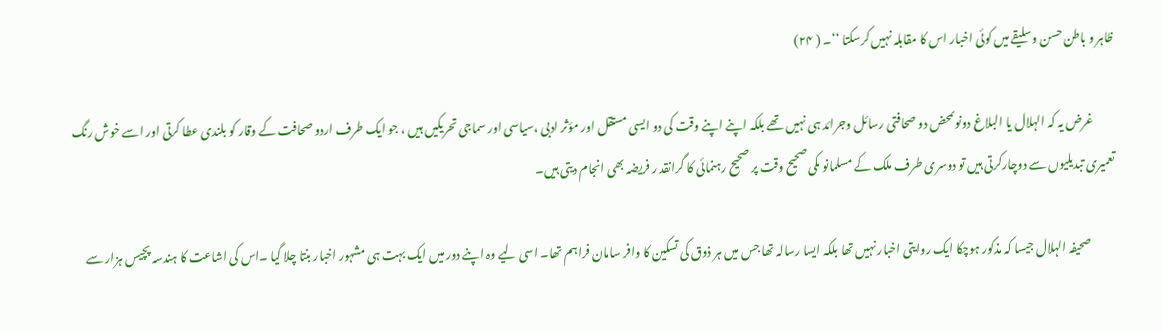ظاہر و باطن حسن وسلیقے میں کوئی اخبار اس کا مقابلہ نہیں کرسکتا ‘‘۔ ( ۲۴)

         غرض یہ کہ الہلال یا البلاغ دونوںمحض دو صحافتی رسائل وجرائد ہی نہیں تھے بلکہ اپنے اپنے وقت کی دو ایسی مستقل اور مؤثر ادبی ،سیاسی اور سماجی تحریکیں ہیں ، جو ایک طرف اردو صحافت کے وقار کو بلندی عطا کرتی اور اسے خوش رنگ تعمیری تبدیلیوں سے دوچارکرتی ہیں تو دوسری طرف ملک کے مسلمانو ںکی صحیح وقت پر صحیح رہنمائی کا گرانقد ر فریضہ بھی انجام دیتی ہیں۔

          صحیفہ الہلال جیسا کہ مذکور ہوچکا ایک روایتی اخبار نہیں تھا بلکہ ایسا رسالہ تھا جس میں ہر ذوق کی تسکین کا وافر سامان فراہم تھا۔ اسی لیے وہ اپنے دور میں ایک بہت ہی مشہور اخبار بنتا چلا گیا ۔اس کی اشاعت کا ہندسہ پچیس ہزار سے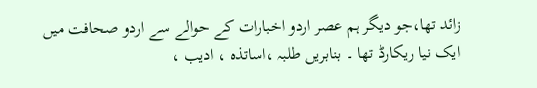زائد تھا،جو دیگر ہم عصر اردو اخبارات کے حوالے سے اردو صحافت میں ایک نیا ریکارڈ تھا ۔ بنابریں طلبہ ،اساتذہ ، ادیب ،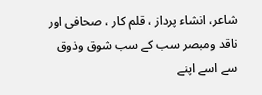شاعر، انشاء پرداز ، قلم کار ، صحافی اور ناقد ومبصر سب کے سب شوق وذوق سے اسے اپنے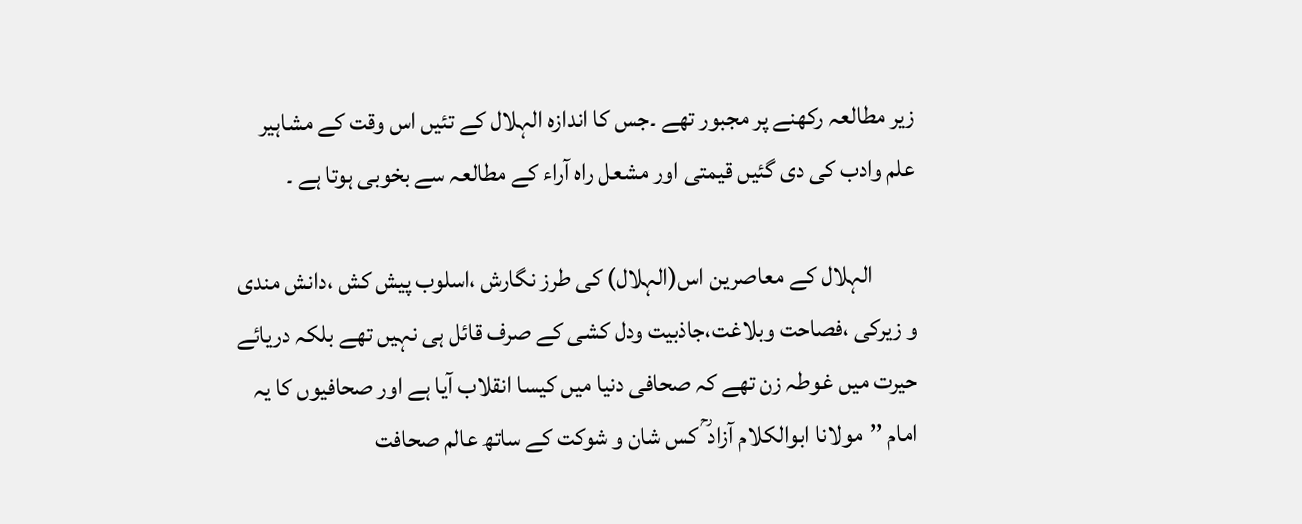زیر مطالعہ رکھنے پر مجبور تھے ۔جس کا اندازہ الہلال کے تئیں اس وقت کے مشاہیر علم وادب کی دی گئیں قیمتی اور مشعل راہ آراء کے مطالعہ سے بخوبی ہوتا ہے ۔

         الہلال کے معاصرین اس(الہلال) کی طرز نگارش ،اسلوب پیش کش ،دانش مندی و زیرکی ،فصاحت وبلاغت،جاذبیت ودل کشی کے صرف قائل ہی نہیں تھے بلکہ دریائے حیرت میں غوطہ زن تھے کہ صحافی دنیا میں کیسا انقلاب آیا ہے اور صحافیوں کا یہ امام ’’مولانا ابوالکلام آزاد ؒ کس شان و شوکت کے ساتھ عالم صحافت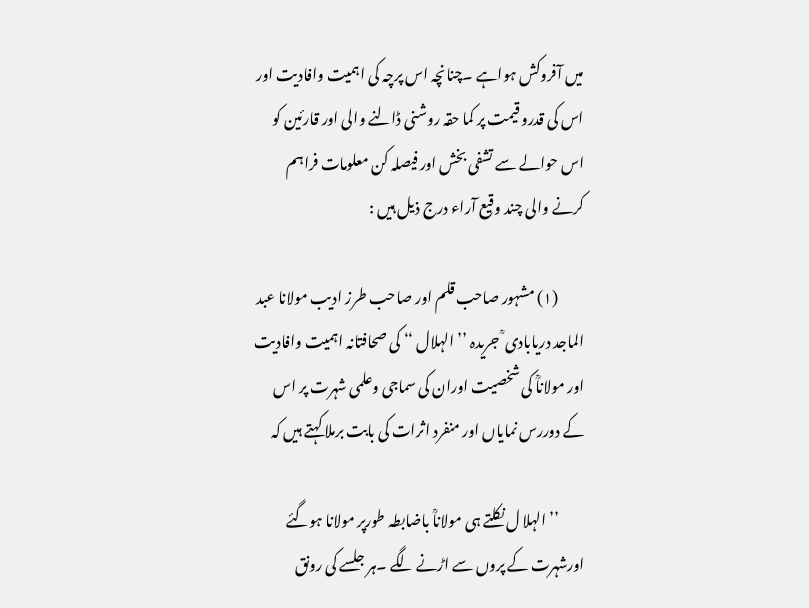میں آفروکش ہواہے ۔چنانچہ اس پرچہ کی اہمیت وافادیت اور اس کی قدرو قیمت پر کما حقہ روشنی ڈالنے والی اور قارئین کو اس حوالے سے تشفی بخش اور فیصلہ کن معلومات فراہم کرنے والی چند وقیع آراء درج ذیل ہیں :

         (۱) مشہور صاحب قلم اور صاحب طرز ادیب مولانا عبد الماجد دریابادی ؒ جریدہ ’’ الہلال ‘‘ کی صحافتانہ اہمیت وافادیت اور مولاناؒ کی شخصیت اوران کی سماجی وعلمی شہرت پر اس کے دوررس نمایاں اور منفرد اثرات کی بابت برملا کہتے ہیں کہ

         ’’الہلا ل نکلتے ہی مولاناؒ باضابطہ طورپر مولانا ہوگئے اورشہرت کے پروں سے اڑنے لگے ۔ہر جلسے کی رونق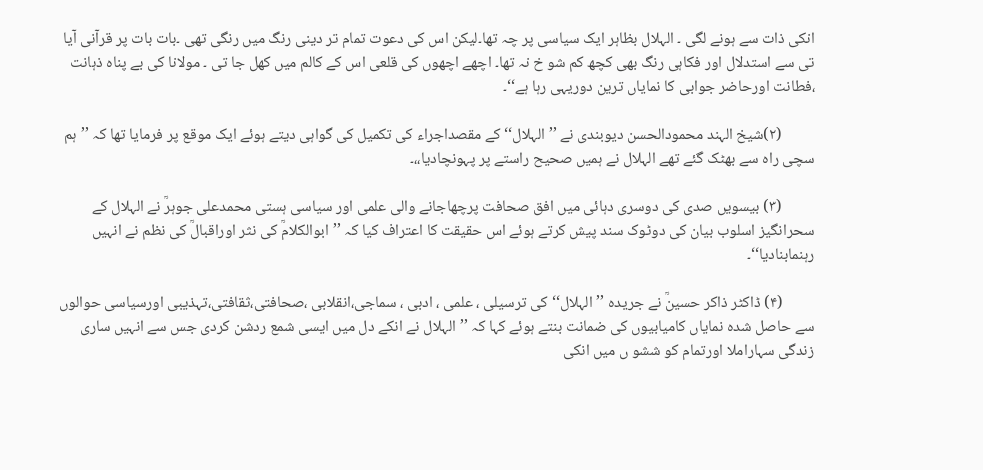انکی ذات سے ہونے لگی ۔ الہلال بظاہر ایک سیاسی پر چہ تھا۔لیکن اس کی دعوت تمام تر دینی رنگ میں رنگی تھی ۔بات بات پر قرآنی آیا تی سے استدلال اور فکاہی رنگ بھی کچھ کم شو خ نہ تھا۔ اچھے اچھوں کی قلعی اس کے کالم میں کھل جا تی ۔ مولانا کی بے پناہ ذہانت ،فطانت اورحاضر جوابی کا نمایاں ترین دوریہی رہا ہے‘‘۔

         (۲)شیخ الہند محمودالحسن دیوبندی نے ’’الہلال‘‘ کے مقصداجراء کی تکمیل کی گواہی دیتے ہوئے ایک موقع پر فرمایا تھا کہ ’’ہم سچی راہ سے بھٹک گئے تھے الہلال نے ہمیں صحیح راستے پر پہونچادیا،،۔

         (۳) بیسویں صدی کی دوسری دہائی میں افق صحافت پرچھاجانے والی علمی اور سیاسی ہستی محمدعلی جوہرؒ نے الہلال کے سحرانگیز اسلوب بیان کی دوٹوک سند پیش کرتے ہوئے اس حقیقت کا اعتراف کیا کہ ’’ابوالکلامؒ کی نثر اوراقبالؒ کی نظم نے انہیں رہنمابنادیا‘‘۔

         (۴) ڈاکٹر ذاکر حسینؒ نے جریدہ ’’الہلال‘‘کی ترسیلی ، علمی ، ادبی ، سماجی،انقلابی ،صحافتی،ثقافتی،تہذیبی اورسیاسی حوالوں سے حاصل شدہ نمایاں کامیابیوں کی ضمانت بنتے ہوئے کہا کہ ’’الہلال نے انکے دل میں ایسی شمع ردشن کردی جس سے انہیں ساری زندگی سہاراملا اورتمام کو ششو ں میں انکی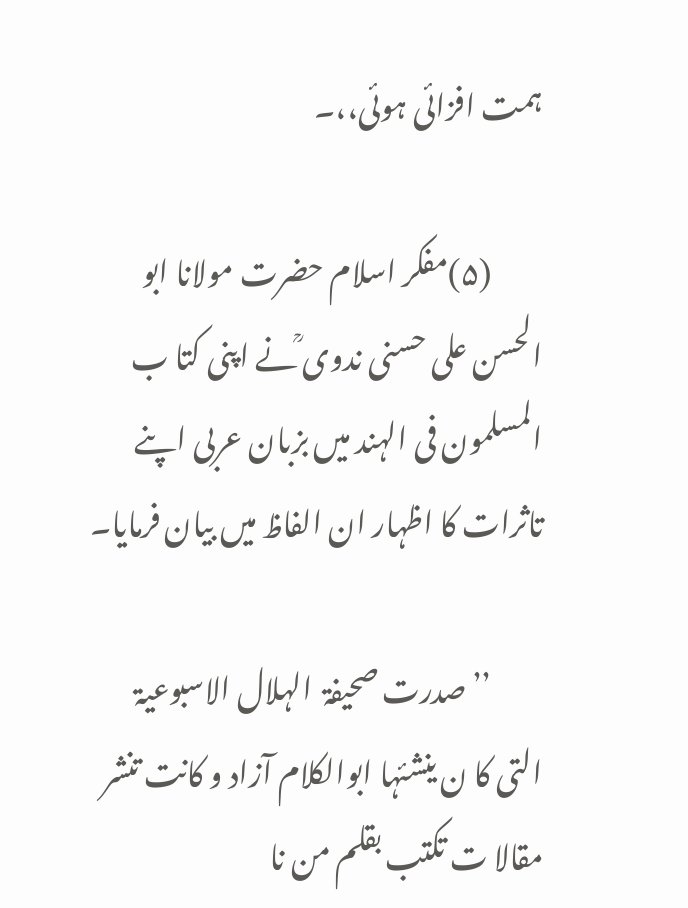ہمت افزائی ہوئی،،۔

         (۵)مفکر اسلام حضرت مولانا ابو الحسن علی حسنی ندوی ؒنے اپنی کتا ب المسلمون فی الہند میں بزبان عربی اپنے تاثرات کا اظہار ان الفاظ میں بیان فرمایا۔

         ’’صدرت صحیفۃ  الہلال الاسبوعیۃ التی کا ن ینشئہا ابوالکلام آزاد و کانت تنشر مقالا ت تکتب بقلم من نا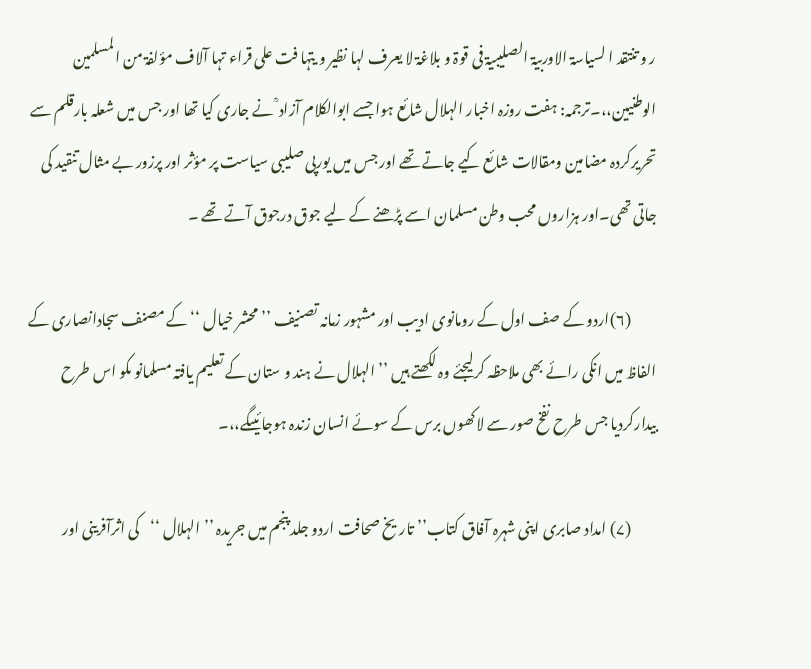ر و تنتقد ا لسیاسۃ الاوربیۃ الصلیبیۃ فی قوۃ و بلاغۃ لا یعرف لہا نظیر و یتہا فت علی قراء تہا آلاف مؤلفۃ من المسلمین الوطنیین،،۔ترجمہ: ہفت روزہ اخبار الہلال شائع ہوا جسے ابوالکلام آزاد ؒ نے جاری کیا تھا اور جس میں شعلہ بارقلم سے تحریرکردہ مضامین ومقالات شائع کیے جاتے تھے اور جس میں یورپی صلیبی سیاست پر مؤثر اور پرزور بے مثال تنقید کی جاتی تھی۔اور ہزاروں محب وطن مسلمان اسے پڑھنے کے لیے جوق درجوق آتے تھے ۔

         (۶)اردو کے صف اول کے رومانوی ادیب اور مشہور زمانہ تصنیف ’’ محشر خیال ‘‘ کے مصنف سجادانصاری کے الفاظ میں انکی رائے بھی ملاحظہ کرلیجئے وہ لکھتے ہیں ’’الہلال نے ہند و ستان کے تعلیم یافتہ مسلمانو ںکو اس طرح بیدارکردیا جس طرح نفخ صور سے لاکھوں برس کے سوئے انسان زندہ ہوجائیںگے،،۔

         (۷) امداد صابری اپنی شہرہ آفاق کتاب’’ تاریخ صحافت اردو جلد پنجم میں جریدہ ’’الہلال ‘‘کی اثرآفرینی اور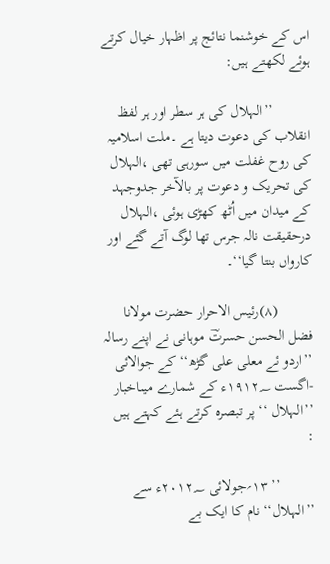اس کے خوشنما نتائج پر اظہار خیال کرتے ہوئے لکھتے ہیں:

          ’’الہلال کی ہر سطر اور ہر لفظ انقلاب کی دعوت دیتا ہے ۔ملت اسلامیہ کی روح غفلت میں سورہی تھی ،الہلال کی تحریک و دعوت پر بالآخر جدوجہد کے میدان میں اُٹھ کھڑی ہوئی ،الہلال درحقیقت نالہ جرس تھا لوگ آتے گئے اور کارواں بنتا گیا‘‘۔

         (۸)رئیس الاحرار حضرت مولانا فضل الحسن حسرتؔ موہانی نے اپنے رسالہ ’’اردو ئے معلی علی گڑھ‘‘ کے جوالائی -اگست ۱۹۱۲؁ء کے شمارے میںاخبار ’’الہلال ‘‘ پر تبصرہ کرتے ہئے کہتے ہیں :

         ’’ ۱۳؍جولائی ۲۰۱۲؁ء سے ’’الہلال‘‘ نام کا ایک بے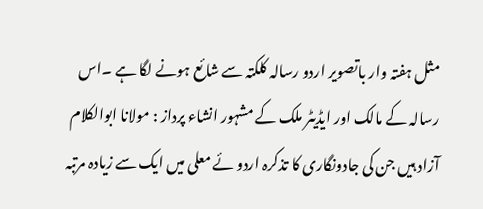مثل ہفتہ وار باتصویر اردو رسالہ کلکتہ سے شائع ہونے لگا ہے ۔اس رسالہ کے مالک اور ایڈیٹر ملک کے مشہور انشاء پرداز : مولانا ابوالکلام آزاد ہیں جن کی جادونگاری کا تذکرہ اردو ئے معلی میں ایک سے زیادہ مرتبہ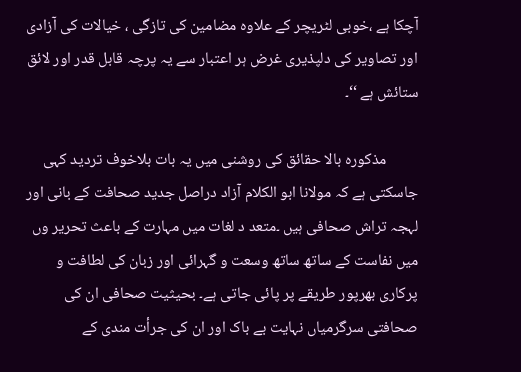آچکا ہے ،خوبی لٹریچر کے علاوہ مضامین کی تازگی ، خیالات کی آزادی اور تصاویر کی دلپذیری غرض ہر اعتبار سے یہ پرچہ قابل قدر اور لائق ستائش ہے ‘‘۔

         مذکورہ بالا حقائق کی روشنی میں یہ بات بلاخوف تردید کہی جاسکتی ہے کہ مولانا ابو الکلام آزاد دراصل جدید صحافت کے بانی اور لہجہ تراش صحافی ہیں ۔متعد د لغات میں مہارت کے باعث تحریر وں میں نفاست کے ساتھ ساتھ وسعت و گہرائی اور زبان کی لطافت و پرکاری بھرپور طریقے پر پائی جاتی ہے۔ بحیثیت صحافی ان کی صحافتی سرگرمیاں نہایت بے باک اور ان کی جرأت مندی کے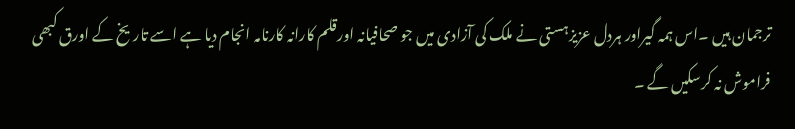ترجمان ہیں ۔اس ہمہ گیراور ہردل عزیزہستی نے ملک کی آزادی میں جو صحافیانہ اورقلم کارانہ کارنامہ انجام دیا ہے اسے تاریخ کے اورق کبھی فراموش نہ کرسکیں گے ۔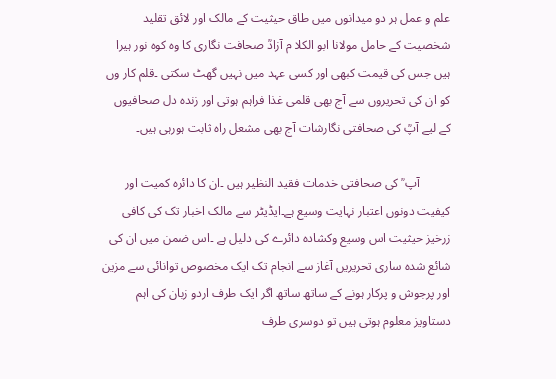علم و عمل ہر دو میدانوں میں طاق حیثیت کے مالک اور لائق تقلید شخصیت کے حامل مولانا ابو الکلا م آزادؒ صحافت نگاری کا وہ کوہ نور ہیرا ہیں جس کی قیمت کبھی اور کسی عہد میں نہیں گھٹ سکتی ۔قلم کار وں کو ان کی تحریروں سے آج بھی قلمی غذا فراہم ہوتی اور زندہ دل صحافیوں کے لیے آپؒ کی صحافتی نگارشات آج بھی مشعل راہ ثابت ہورہی ہیں۔

          آپ ؒ کی صحافتی خدمات فقید النظیر ہیں ۔ان کا دائرہ کمیت اور کیفیت دونوں اعتبار نہایت وسیع ہے۔ایڈیٹر سے مالک اخبار تک کی کافی زرخیز حیثیت اس وسیع وکشادہ دائرے کی دلیل ہے ۔اس ضمن میں ان کی شائع شدہ ساری تحریریں آغاز سے انجام تک ایک مخصوص توانائی سے مزین اور پرجوش و پرکار ہونے کے ساتھ ساتھ اگر ایک طرف اردو زبان کی اہم دستاویز معلوم ہوتی ہیں تو دوسری طرف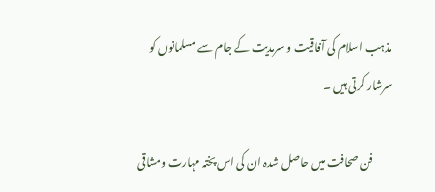مذہب اسلام کی آفاقیت و سرمدیت کے جام سے مسلمانوں کو سرشار کرتی ہیں ۔

         فن صحافت میں حاصل شدہ ان کی اس پختہ مہارت ومشاقی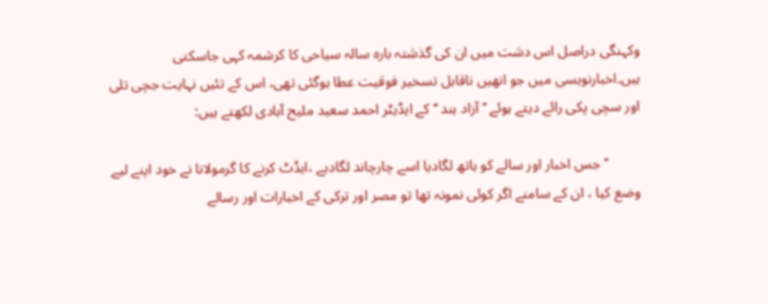وکہنگی دراصل اس دشت میں ان کی گذشتہ بارہ سالہ سیاحی کا کرشمہ کہی جاسکتی ہیں۔اخبارنویسی میں جو انھیں ناقابل تسخیر فوقیت عطا ہوگئی تھی، اس کے تئیں نہایت جچی تلی اور سچی پکی رائے دیتے ہوئے ’’ آزاد ہند ‘‘ کے ایڈیٹر احمد سعید ملیح آبادی لکھتے ہیں:

         ’’جس اخبار اور سالے کو ہاتھ لگادیا اسے چارچاند لگادیے ،ایڈٹ کرنے کا گرمولانا نے خود اپنے لیے وضع کیا ، ان کے سامنے اگر کوئی نمونہ تھا تو مصر اور ترکی کے اخبارات اور رسالے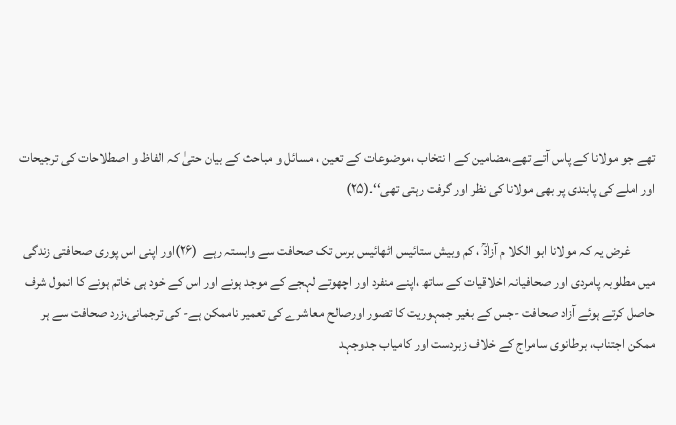تھے جو مولانا کے پاس آتے تھے،مضامین کے ا نتخاب ،موضوعات کے تعین ، مسائل و مباحث کے بیان حتیٰ کہ الفاظ و اصطلاحات کی ترجیحات اور املے کی پابندی پر بھی مولانا کی نظر اور گرفت رہتی تھی‘‘۔(۲۵)

         غرض یہ کہ مولانا ابو الکلا م آزادؒ ، کم وبیش ستائیس اٹھائیس برس تک صحافت سے وابستہ رہے  (۲۶)اور اپنی اس پوری صحافتی زندگی میں مطلوبہ پامردی اور صحافیانہ اخلاقیات کے ساتھ ،اپنے منفرد اور اچھوتے لہجے کے موجد ہونے اور اس کے خود ہی خاتم ہونے کا انمول شرف حاصل کرتے ہوئے آزاد صحافت -جس کے بغیر جمہوریت کا تصور اورصالح معاشرے کی تعمیر ناممکن ہے- کی ترجمانی،زرد صحافت سے ہر ممکن اجتناب، برطانوی سامراج کے خلاف زبردست اور کامیاب جدوجہد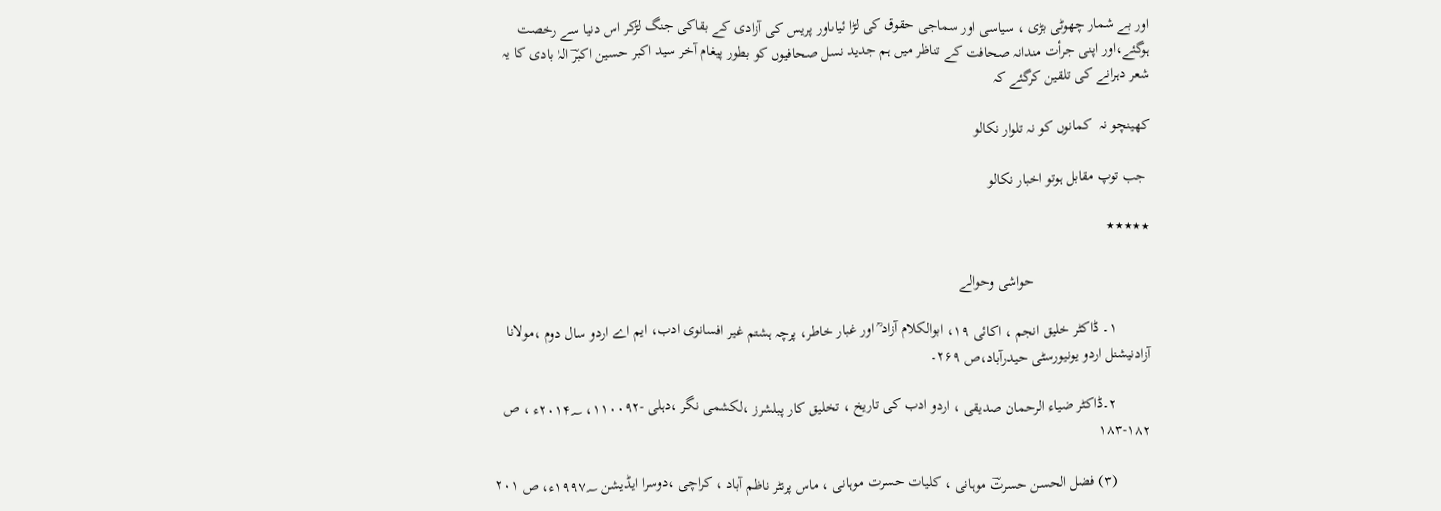اور بے شمار چھوٹی بڑی ، سیاسی اور سماجی حقوق کی لڑا ئیاںاور پریس کی آزادی کے بقاکی جنگ لڑکر اس دنیا سے رخصت ہوگئے،اور اپنی جرأت مندانہ صحافت کے تناظر میں ہم جدید نسل صحافیوں کو بطور پیغام آخر سید اکبر حسین اکبرؔ الہٰ بادی کا یہ شعر دہرانے کی تلقین کرگئے کہ

کھینچو نہ  کمانوں کو نہ تلوار نکالو

 جب توپ مقابل ہوتو اخبار نکالو

٭٭٭٭٭

                               حواشی وحوالے

         ۱۔ ڈاکٹر خلیق انجم ، اکائی ۱۹، ابوالکلام آزاد ؒ اور غبار خاطر، پرچہ ہشتم غیر افسانوی ادب، ایم اے اردو سال دوم ،مولانا آزادنیشنل اردو یونیورسٹی حیدرآباد،ص ۲۶۹۔

         ۲۔ڈاکٹر ضیاء الرحمان صدیقی ، اردو ادب کی تاریخ ، تخلیق کار پبلشرز ،لکشمی نگر ،دہلی -۱۱۰۰۹۲، ۲۰۱۴؁ء ، ص ۱۸۲-۱۸۳

         (۳) فضل الحسن حسرتؔ موہانی ، کلیات حسرت موہانی ، ماس پرنٹر ناظم آباد ، کراچی ،دوسرا ایڈیشن ۱۹۹۷؁ء، ص ۲۰۱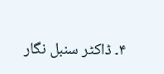۴۔ ڈاکٹر سنبل نگار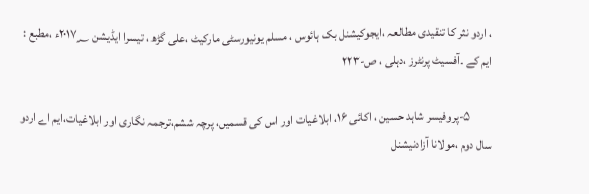، اردو نثر کا تنقیدی مطالعہ ،ایجوکیشنل بک ہائوس ، مسلم یونیورسٹی مارکیٹ ،علی گڑھ ، تیسرا ایڈیشن ۲۰۱۷؁ء ،مطبع : ایم کے ۔آفسیٹ پرنٹرز ،دہلی ، ص-۲۲۳

         ۵-پروفیسر شاہد حسین ، اکائی ۱۶، ابلاغیات اور اس کی قسمیں، پرچہ ششم،ترجمہ نگاری اور ابلاغیات،ایم اے اردو سال دوم ،مولانا آزادنیشنل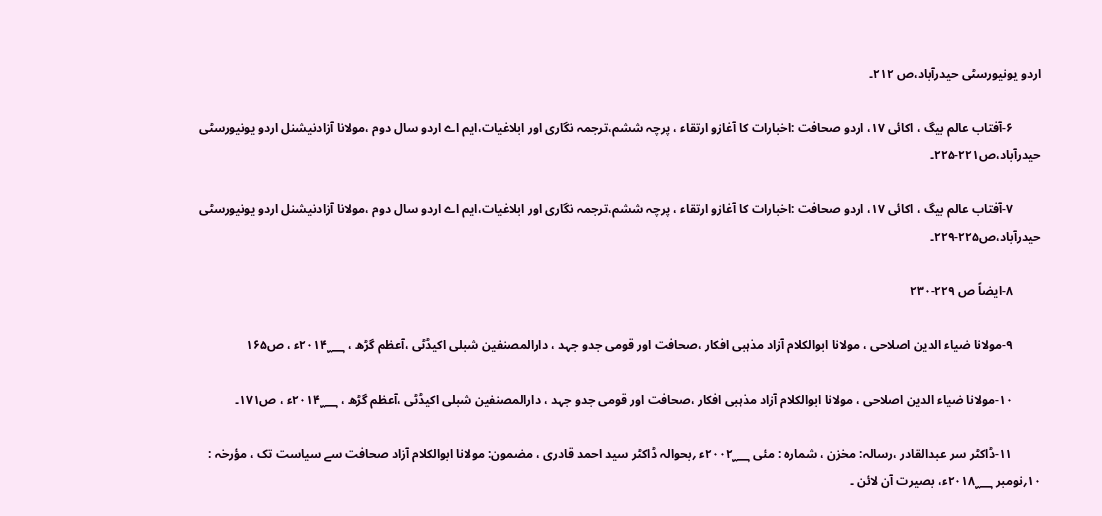اردو یونیورسٹی حیدرآباد،ص ۲۱۲۔

         ۶-آفتاب عالم بیگ ، اکائی ۱۷، اردو صحافت :اخبارات کا آغازو ارتقاء ، پرچہ ششم،ترجمہ نگاری اور ابلاغیات،ایم اے اردو سال دوم ،مولانا آزادنیشنل اردو یونیورسٹی حیدرآباد،ص۲۲۱-۲۲۵۔

         ۷-آفتاب عالم بیگ ، اکائی ۱۷، اردو صحافت :اخبارات کا آغازو ارتقاء ، پرچہ ششم،ترجمہ نگاری اور ابلاغیات،ایم اے اردو سال دوم ،مولانا آزادنیشنل اردو یونیورسٹی حیدرآباد،ص۲۲۵-۲۲۹۔

         ۸-ایضاً ص ۲۲۹-۲۳۰

         ۹-مولانا ضیاء الدین اصلاحی ، مولانا ابوالکلام آزاد مذہبی افکار ،صحافت اور قومی جدو جہد ، دارالمصنفین شبلی اکیڈٹی ،آعظم گڑھ ، ۲۰۱۴؁ء ، ص۱۶۵

         ۱۰-مولانا ضیاء الدین اصلاحی ، مولانا ابوالکلام آزاد مذہبی افکار ،صحافت اور قومی جدو جہد ، دارالمصنفین شبلی اکیڈٹی ،آعظم گڑھ ، ۲۰۱۴؁ء ، ص۱۷۱۔

         ۱۱-ڈاکٹر سر عبدالقادر ،رسالہ: مخزن ، شمارہ : مئی ۲۰۰۲؁ء ؍بحوالہ ڈاکٹر سید احمد قادری ، مضمون: مولانا ابوالکلام آزاد صحافت سے سیاست تک ، مؤرخہ : ۱۰؍نومبر ۲۰۱۸؁ء، بصیرت آن لائن ۔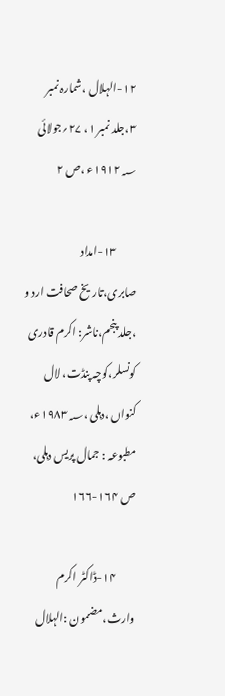۱۲-الہلال ،شمارہ نمبر ۳،جلد نمبر ۱، ۲۷؍جولائی ۱۹۱۲؁ء ،ص ۲

         ۱۳-امداد صابری،تاریخ صحافت ارد و ،جلد پنجم،ناشر: اکرم قادری کونسلر،کوچہ پنڈت، لال کنواں ،دہلی ،۱۹۸۳؁ء، مطبوعہ : جمال پریس دہلی، ص ۱۶۴-۱۶۶

         ۱۴-ڈاکٹر اکرم وارث،مضمون :الہلال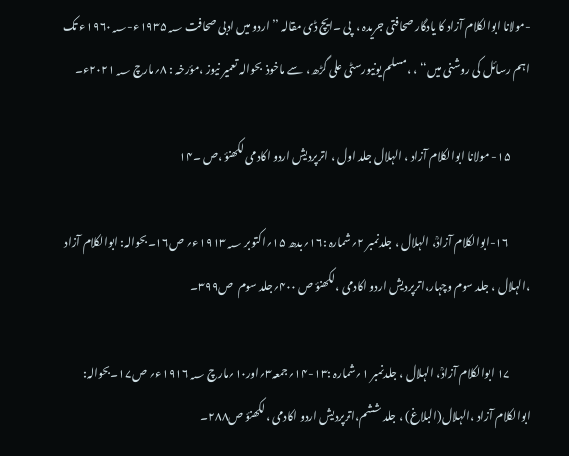-مولانا ابوالکلام آزاد کا یادگار صحافتی جریدہ ،  پی ۔ایچ ڈی مقالہ ’’اردو میں ادبی صحافت ۱۹۳۵؁ء-۱۹۶۰؁ء تک اہم رسائل کی روشنی میں‘‘ ، ،مسلم یونیورسٹی علی گڑھ،  سے ماخوذ  بحوالہ تعمیر نیوز ،مؤرخہ : ۸؍مارچ ۲۰۲۱؁ء۔

         ۱۵- مولانا ابوالکلام آزاد ، الہلال جلد اول ، اترپردیش اردو اکادمی لکھنؤ ،ص ۔۱۴

          ۱۶-ابوالکلام آزادؒ، الہلال ، جلدنمبر ۲؍شمارہ :۱۶؍بدھ ۱۵؍اکتوبر ۱۹۱۳؁ء؍ ص۱۶۔بحوالہ: ابوالکلام آزاد ،الہلال ، جلد سوم وچہار،اترپردیش اردو اکادمی ،لکھنؤ ص ۴۰۰؍جلد سوم  ص۳۹۹۔

         ۱۷ ابوالکلام آزادؒ، الہلال ، جلدنمبر ۱؍شمارہ :۱۳-۱۴؍جمعہ۳؍اور۱۰؍مارچ ۱۹۱۶؁ء؍ ص۱۷۔بحوالہ: ابوالکلام آزاد ،الہلال(البلاغ) ، جلد ششم،اترپردیش اردو اکادمی ،لکھنؤ ص۲۸۸۔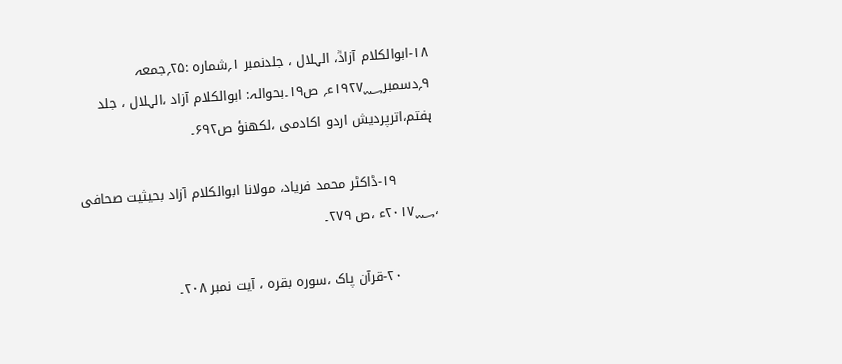۱۸-ابوالکلام آزادؒ، الہلال ، جلدنمبر ۱؍شمارہ :۲۵؍جمعہ ۹؍دسمبر۱۹۲۷؁ء؍ ص۱۹۔بحوالہ: ابوالکلام آزاد ،الہلال ، جلد ہفتم،اترپردیش اردو اکادمی ،لکھنؤ ص۶۹۲۔

         ۱۹-ڈاکٹر محمد فریاد، مولانا ابوالکلام آزاد بحیثیت صحافی ،۲۰۱۷؁ء ،ص ۲۷۹۔

         ۲۰-قرآن پاک ،سورہ بقرہ ، آیت نمبر ۲۰۸۔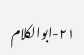۲۱-ابوالکلام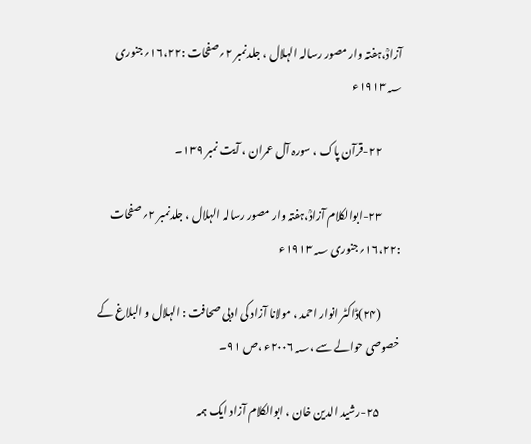آزادؒ،ہفتہ وار مصور رسالہ الہلال ، جلدنمبر ۲؍صفحات :۱۶،۲۲؍جنوری ۱۹۱۳؁ء

         ۲۲-قرآن پاک ، سورہ آل عمران ، آیت نمبر ۱۳۹۔

         ۲۳-ابوالکلام آزادؒ،ہفتہ وار مصور رسالہ الہلال ، جلدنمبر ۲؍صفحات :۱۶،۲۲؍جنوری ۱۹۱۳؁ء

         (۲۴)ڈاکٹر انوار احمد ، مولانا آزاد کی ادبی صحافت : الہلال و البلاغ کے خصوصی حوالے سے ،۲۰۰۶؁ء ،ص ۹۱۔

         ۲۵-رشید الدین خان ، ابوالکلام آزاد ایک ہمہ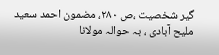گیر شخصیت ،ص ۲۸۰، مضمون احمد سعید ملیح آبادی ، بہ حوالہ مولانا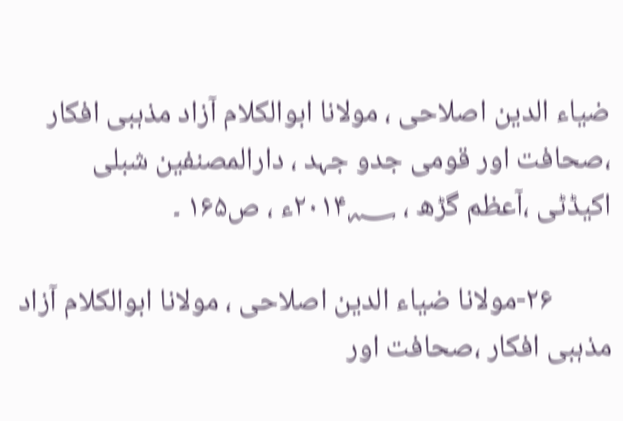ضیاء الدین اصلاحی ، مولانا ابوالکلام آزاد مذہبی افکار ،صحافت اور قومی جدو جہد ، دارالمصنفین شبلی اکیڈٹی ،آعظم گڑھ ، ۲۰۱۴؁ء ، ص۱۶۵ ۔

         ۲۶-مولانا ضیاء الدین اصلاحی ، مولانا ابوالکلام آزاد مذہبی افکار ،صحافت اور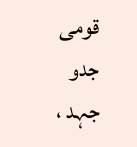قومی جدو جہد ،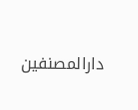دارالمصنفین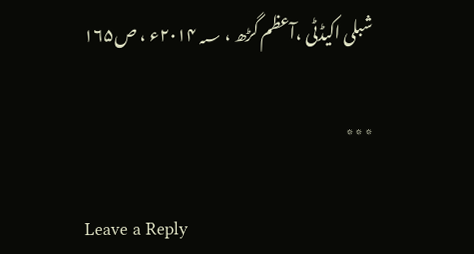شبلی اکیڈٹی ،آعظم گڑھ ، ۲۰۱۴؁ء ، ص۱۶۵

٭٭٭

Leave a Reply